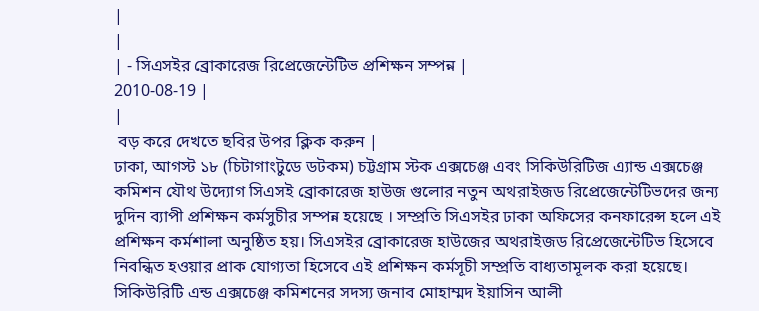|
|
| - সিএসইর ব্রোকারেজ রিপ্রেজেন্টেটিভ প্রশিক্ষন সম্পন্ন |
2010-08-19 |
|
 বড় করে দেখতে ছবির উপর ক্লিক করুন |
ঢাকা, আগস্ট ১৮ (চিটাগাংটুডে ডটকম) চট্টগ্রাম স্টক এক্সচেঞ্জ এবং সিকিউরিটিজ এ্যান্ড এক্সচেঞ্জ কমিশন যৌথ উদ্যোগ সিএসই ব্রোকারেজ হাউজ গুলোর নতুন অথরাইজড রিপ্রেজেন্টেটিভদের জন্য দুদিন ব্যাপী প্রশিক্ষন কর্মসুচীর সম্পন্ন হয়েছে । সম্প্রতি সিএসইর ঢাকা অফিসের কনফারেন্স হলে এই প্রশিক্ষন কর্মশালা অনুষ্ঠিত হয়। সিএসইর ব্রোকারেজ হাউজের অথরাইজড রিপ্রেজেন্টেটিভ হিসেবে নিবন্ধিত হওয়ার প্রাক যোগ্যতা হিসেবে এই প্রশিক্ষন কর্মসূচী সম্প্রতি বাধ্যতামূলক করা হয়েছে। সিকিউরিটি এন্ড এক্সচেঞ্জ কমিশনের সদস্য জনাব মোহাম্মদ ইয়াসিন আলী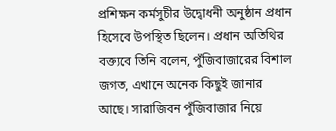প্রশিক্ষন কর্মসুচীর উদ্বোধনী অনুষ্ঠান প্রধান হিসেবে উপস্থিত ছিলেন। প্রধান অতিথির বক্ত্যবে তিনি বলেন, পুঁজিবাজারের বিশাল জগত, এখানে অনেক কিছুই জানার আছে। সারাজিবন পুঁজিবাজার নিয়ে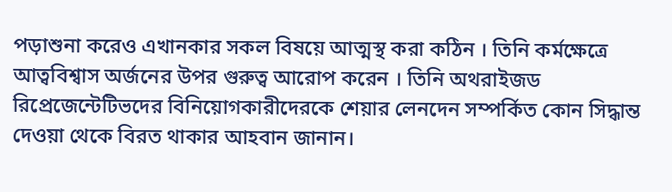পড়াশুনা করেও এখানকার সকল বিষয়ে আত্মস্থ করা কঠিন । তিনি কর্মক্ষেত্রে আত্ববিশ্বাস অর্জনের উপর গুরুত্ব আরোপ করেন । তিনি অথরাইজড রিপ্রেজেন্টেটিভদের বিনিয়োগকারীদেরকে শেয়ার লেনদেন সম্পর্কিত কোন সিদ্ধান্ত দেওয়া থেকে বিরত থাকার আহবান জানান।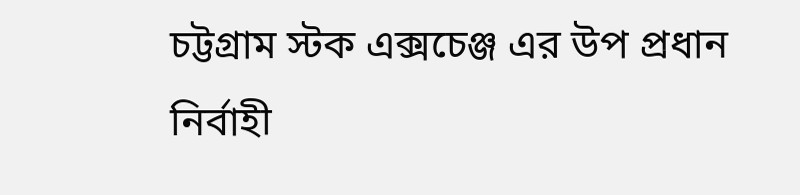চট্টগ্রাম স্টক এক্সচেঞ্জ এর উপ প্রধান নির্বাহী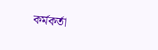কর্মকর্তা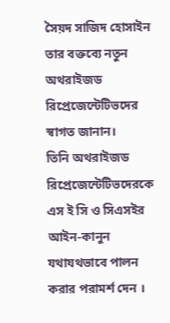সৈয়দ সাজিদ হোসাইন তার বক্তব্যে নতুন অথরাইজড রিপ্রেজেন্টেটিভদের স্বাগত জানান।
তিনি অথরাইজড রিপ্রেজেন্টেটিভদেরকে এস ই সি ও সিএসইর আইন-কানুন যথাযথভাবে পালন করার পরামর্শ দেন ।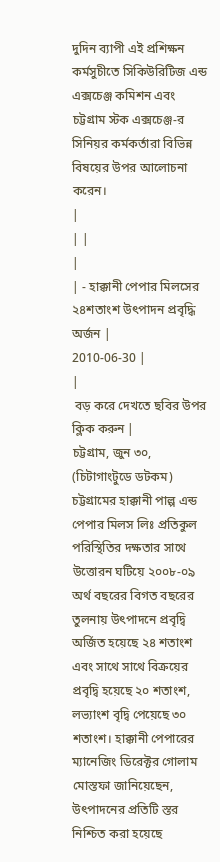দুদিন ব্যাপী এই প্রশিক্ষন কর্মসুচীতে সিকিউরিটিজ এন্ড এক্সচেঞ্জ কমিশন এবং চট্টগ্রাম স্টক এক্সচেঞ্জ-র সিনিয়র কর্মকর্তারা বিভিন্ন বিষয়ের উপর আলোচনা করেন।
|
| |
|
| - হাক্কানী পেপার মিলসের ২৪শতাংশ উৎপাদন প্রবৃদ্ধি অর্জন |
2010-06-30 |
|
 বড় করে দেখতে ছবির উপর ক্লিক করুন |
চট্টগ্রাম, জুন ৩০, (চিটাগাংটুডে ডটকম) চট্টগ্রামের হাক্কানী পাল্প এন্ড পেপার মিলস লিঃ প্রতিকুল পরিস্থিতির দক্ষতার সাথে উত্তোরন ঘটিয়ে ২০০৮-০৯ অর্থ বছরের বিগত বছরের তুলনায় উৎপাদনে প্রবৃদ্বি অর্জিত হয়েছে ২৪ শতাংশ এবং সাথে সাথে বিক্রয়ের প্রবৃদ্বি হয়েছে ২০ শতাংশ, লভ্যাংশ বৃদ্বি পেয়েছে ৩০ শতাংশ। হাক্কানী পেপারের ম্যানেজিং ডিরেক্টর গোলাম মোস্তফা জানিয়েছেন, উৎপাদনের প্রতিটি স্তর নিশ্চিত করা হয়েছে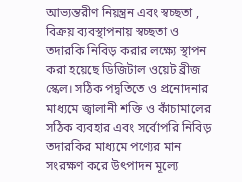আভ্যন্তরীণ নিয়ন্ত্রন এবং স্বচ্ছতা , বিক্রয় ব্যবস্থাপনায় স্বচ্ছতা ও তদারকি নিবিড় করার লক্ষ্যে স্থাপন করা হয়েছে ডিজিটাল ওয়েট ব্রীজ স্কেল। সঠিক পদ্বতিতে ও প্রনোদনার মাধ্যমে জ্বালানী শক্তি ও কাঁচামালের সঠিক ব্যবহার এবং সর্বোপরি নিবিড় তদারকির মাধ্যমে পণ্যের মান সংরক্ষণ করে উৎপাদন মূল্যে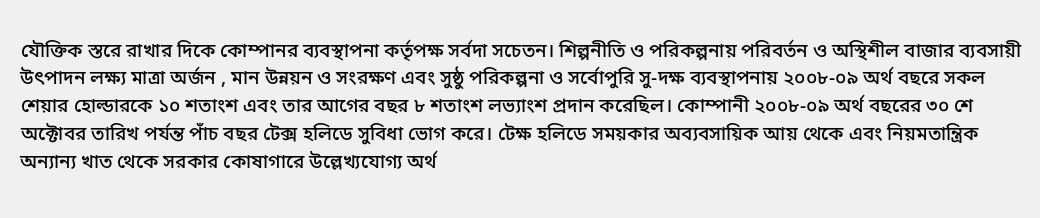যৌক্তিক স্তরে রাখার দিকে কোম্পানর ব্যবস্থাপনা কর্তৃপক্ষ সর্বদা সচেতন। শিল্পনীতি ও পরিকল্পনায় পরিবর্তন ও অস্থিশীল বাজার ব্যবসায়ী উৎপাদন লক্ষ্য মাত্রা অর্জন , মান উন্নয়ন ও সংরক্ষণ এবং সুষ্ঠু পরিকল্পনা ও সর্বোপুরি সু-দক্ষ ব্যবস্থাপনায় ২০০৮-০৯ অর্থ বছরে সকল শেয়ার হোল্ডারকে ১০ শতাংশ এবং তার আগের বছর ৮ শতাংশ লভ্যাংশ প্রদান করেছিল। কোম্পানী ২০০৮-০৯ অর্থ বছরের ৩০ শে অক্টোবর তারিখ পর্যন্ত পাঁচ বছর টেক্স হলিডে সুবিধা ভোগ করে। টেক্ষ হলিডে সময়কার অব্যবসায়িক আয় থেকে এবং নিয়মতান্ত্রিক অন্যান্য খাত থেকে সরকার কোষাগারে উল্লেখ্যযোগ্য অর্থ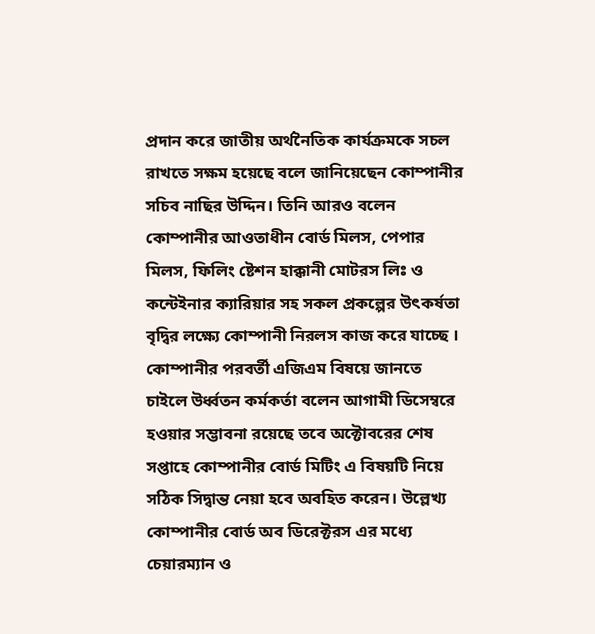প্রদান করে জাতীয় অর্থনৈতিক কার্যক্রমকে সচল রাখতে সক্ষম হয়েছে বলে জানিয়েছেন কোম্পানীর সচিব নাছির উদ্দিন। তিনি আরও বলেন কোম্পানীর আওতাধীন বোর্ড মিলস, পেপার মিলস, ফিলিং ষ্টেশন হাক্কানী মোটরস লিঃ ও কন্টেইনার ক্যারিয়ার সহ সকল প্রকল্পের উৎকর্ষতা বৃদ্বির লক্ষ্যে কোম্পানী নিরলস কাজ করে যাচ্ছে । কোম্পানীর পরবর্তী এজিএম বিষয়ে জানতে চাইলে উর্ধ্বতন কর্মকর্তা বলেন আগামী ডিসেম্বরে হওয়ার সম্ভাবনা রয়েছে তবে অক্টোবরের শেষ সপ্তাহে কোম্পানীর বোর্ড মিটিং এ বিষয়টি নিয়ে সঠিক সিদ্বান্ত নেয়া হবে অবহিত করেন। উল্লেখ্য কোম্পানীর বোর্ড অব ডিরেক্টরস এর মধ্যে চেয়ারম্যান ও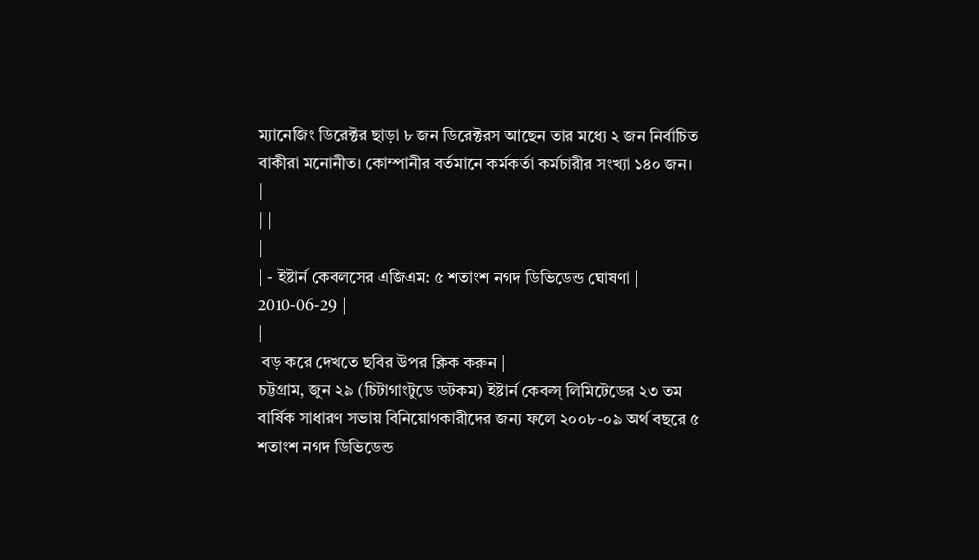ম্যানেজিং ডিরেক্টর ছাড়া ৮ জন ডিরেক্টরস আছেন তার মধ্যে ২ জন নির্বাচিত বাকীরা মনোনীত। কোম্পানীর বর্তমানে কর্মকর্তা কর্মচারীর সংখ্যা ১৪০ জন। |
| |
|
| - ইষ্টার্ন কেবলসের এজিএম: ৫ শতাংশ নগদ ডিভিডেন্ড ঘোষণা |
2010-06-29 |
|
 বড় করে দেখতে ছবির উপর ক্লিক করুন |
চট্টগ্রাম, জুন ২৯ (চিটাগাংটুডে ডটকম) ইষ্টার্ন কেবল্স্ লিমিটেডের ২৩ তম বার্ষিক সাধারণ সভায় বিনিয়োগকারীদের জন্য ফলে ২০০৮-০৯ অর্থ বছরে ৫ শতাংশ নগদ ডিভিডেন্ড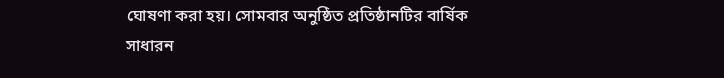ঘোষণা করা হয়। সোমবার অনুষ্ঠিত প্রতিষ্ঠানটির বার্ষিক সাধারন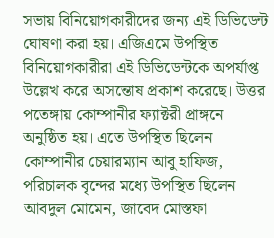সভায় বিনিয়োগকারীদের জন্য এই ডিভিডেন্ট ঘোষণা করা হয়। এজিএমে উপস্থিত বিনিয়োগকারীরা এই ডিভিডেন্টকে অপর্যাপ্ত উল্লেখ করে অসন্তোষ প্রকাশ করেছে। উত্তর পতেঙ্গায় কোম্পানীর ফ্যাক্টরী প্রাঙ্গনে অনুষ্ঠিত হয়। এতে উপস্থিত ছিলেন কোম্পানীর চেয়ারম্যান আবু হাফিজ, পরিচালক বৃন্দের মধ্যে উপস্থিত ছিলেন আবদুল মোমেন, জাবেদ মোস্তফা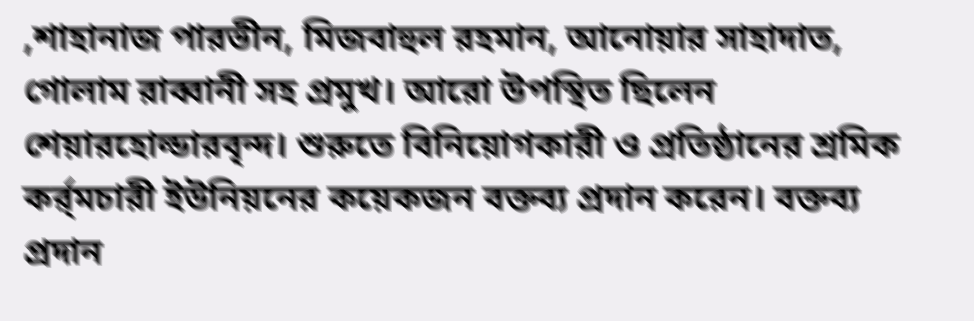,শাহানাজ পারভীন, মিজবাহুল রহমান, আনোয়ার সাহাদাত, গোলাম রাব্বানী সহ প্রমুখ। আরো উপস্থিত ছিলেন শেয়ারহোল্ডারবৃন্দ। শুরুতে বিনিয়োগকারী ও প্রতিষ্ঠানের শ্রমিক কর্র্মচারী ইউনিয়নের কয়েকজন বক্তব্য প্রদান করেন। বক্তব্য প্রদান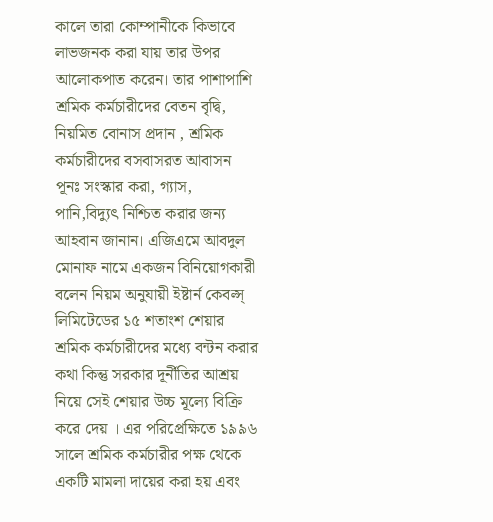কালে তারা কোম্পানীকে কিভাবে লাভজনক করা যায় তার উপর আলোকপাত করেন। তার পাশাপাশি শ্রমিক কর্মচারীদের বেতন বৃদ্বি, নিয়মিত বোনাস প্রদান , শ্রমিক কর্মচারীদের বসবাসরত আবাসন পূনঃ সংস্কার করা, গ্যাস, পানি,বিদ্যুৎ নিশ্চিত করার জন্য আহবান জানান। এজিএমে আবদুল মোনাফ নামে একজন বিনিয়োগকারী বলেন নিয়ম অনুযায়ী ইষ্টার্ন কেবল্স্ লিমিটেডের ১৫ শতাংশ শেয়ার শ্রমিক কর্মচারীদের মধ্যে বন্টন করার কথা কিন্তু সরকার দূর্নীতির আশ্রয় নিয়ে সেই শেয়ার উচ্চ মূল্যে বিক্রি করে দেয় । এর পরিপ্রেক্ষিতে ১৯৯৬ সালে শ্রমিক কর্মচারীর পক্ষ থেকে একটি মামলা দায়ের করা হয় এবং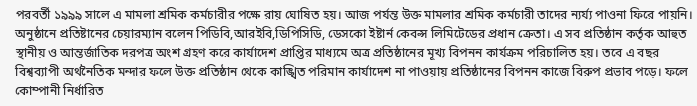পরবর্তী ১৯৯৯ সালে এ মামলা শ্রমিক কর্মচারীর পক্ষে রায় ঘোষিত হয়। আজ পর্যন্ত উক্ত মামলার শ্রমিক কর্মচারী তাদের ন্যর্য্য পাওনা ফিরে পায়নি।
অনুষ্ঠানে প্রতিষ্টানের চেয়ারম্যান বলেন পিডিবি,আরইবি,ডিপিসিডি, ডেসকো ইষ্টার্ন কেবল্স লিমিটেডের প্রধান ক্রেতা। এ সব প্রতিষ্ঠান কর্তৃক আহুত স্থানীয় ও আন্তর্জাতিক দরপত্র অংশ গ্রহণ করে কার্যাদেশ প্রাপ্তির মাধ্যমে অত্র প্রতিষ্ঠানের মূখ্য বিপনন কার্যক্রম পরিচালিত হয়। তবে এ বছর বিশ্বব্যাপী অর্থনৈতিক মন্দার ফলে উক্ত প্রতিষ্ঠান থেকে কাঙ্খিত পরিমান কার্যাদেশ না পাওয়ায় প্রতিষ্ঠানের বিপনন কাজে বিরুপ প্রভাব পড়ে। ফলে কোম্পানী নির্ধারিত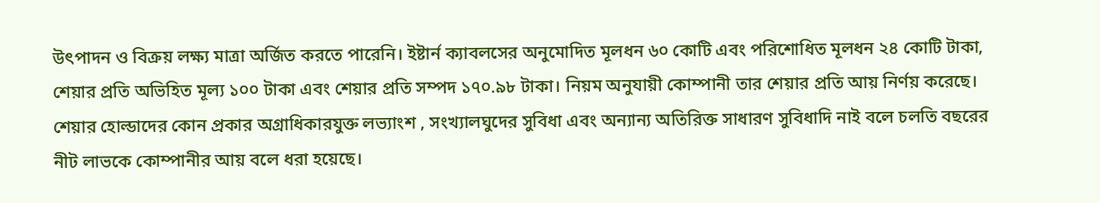উৎপাদন ও বিক্রয় লক্ষ্য মাত্রা অর্জিত করতে পারেনি। ইষ্টার্ন ক্যাবলসের অনুমোদিত মূলধন ৬০ কোটি এবং পরিশোধিত মূলধন ২৪ কোটি টাকা, শেয়ার প্রতি অভিহিত মূল্য ১০০ টাকা এবং শেয়ার প্রতি সম্পদ ১৭০.৯৮ টাকা। নিয়ম অনুযায়ী কোম্পানী তার শেয়ার প্রতি আয় নির্ণয় করেছে। শেয়ার হোল্ডাদের কোন প্রকার অগ্রাধিকারযুক্ত লভ্যাংশ , সংখ্যালঘুদের সুবিধা এবং অন্যান্য অতিরিক্ত সাধারণ সুবিধাদি নাই বলে চলতি বছরের নীট লাভকে কোম্পানীর আয় বলে ধরা হয়েছে।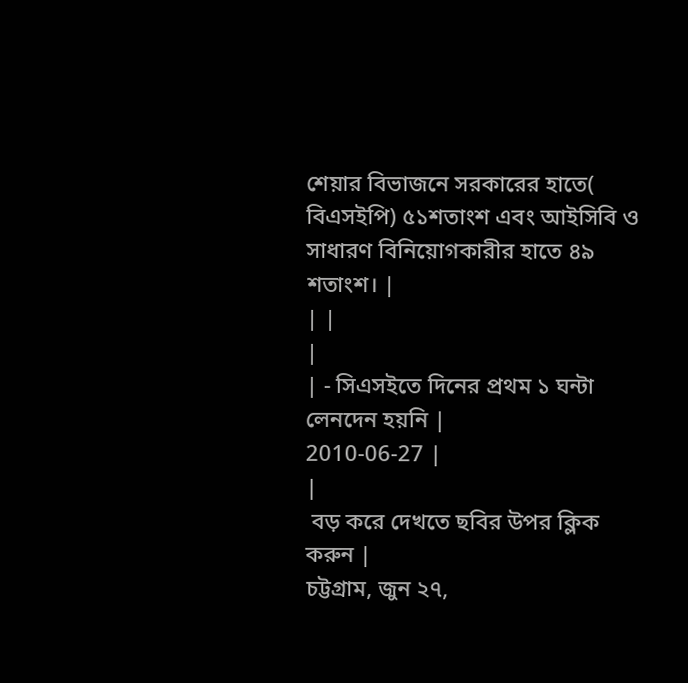শেয়ার বিভাজনে সরকারের হাতে( বিএসইপি) ৫১শতাংশ এবং আইসিবি ও সাধারণ বিনিয়োগকারীর হাতে ৪৯ শতাংশ। |
| |
|
| - সিএসইতে দিনের প্রথম ১ ঘন্টা লেনদেন হয়নি |
2010-06-27 |
|
 বড় করে দেখতে ছবির উপর ক্লিক করুন |
চট্টগ্রাম, জুন ২৭,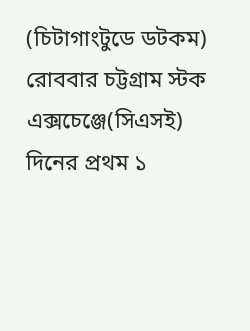(চিটাগাংটুডে ডটকম) রোববার চট্টগ্রাম স্টক এক্সচেঞ্জে(সিএসই) দিনের প্রথম ১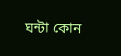ঘন্টা কোন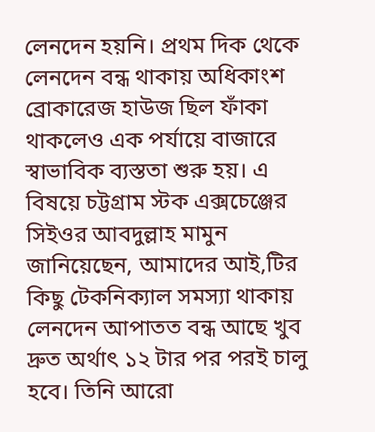লেনদেন হয়নি। প্রথম দিক থেকে লেনদেন বন্ধ থাকায় অধিকাংশ ব্রোকারেজ হাউজ ছিল ফাঁকা থাকলেও এক পর্যায়ে বাজারে স্বাভাবিক ব্যস্ততা শুরু হয়। এ বিষয়ে চট্টগ্রাম স্টক এক্সচেঞ্জের সিইওর আবদুল্লাহ মামুন জানিয়েছেন, আমাদের আই,টির কিছু টেকনিক্যাল সমস্যা থাকায় লেনদেন আপাতত বন্ধ আছে খুব দ্রুত অর্থাৎ ১২ টার পর পরই চালু হবে। তিনি আরো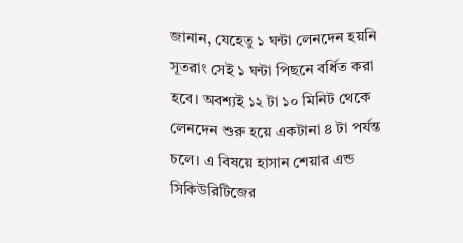জানান, যেহেতু ১ ঘন্টা লেনদেন হয়নি সূতরাং সেই ১ ঘন্টা পিছনে বর্ধিত করা হবে। অবশ্যই ১২ টা ১০ মিনিট থেকে লেনদেন শুরু হয়ে একটানা ৪ টা পর্যন্ত চলে। এ বিষয়ে হাসান শেয়ার এন্ড সিকিউরিটিজের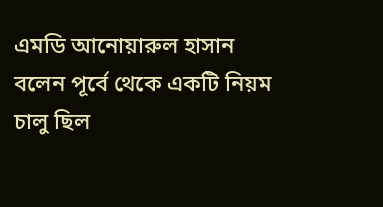এমডি আনোয়ারুল হাসান বলেন পূর্বে থেকে একটি নিয়ম চালু ছিল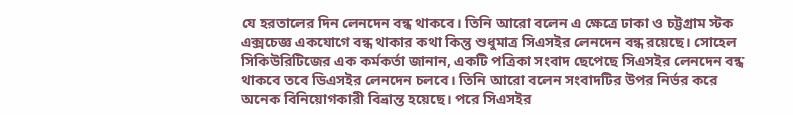যে হরতালের দিন লেনদেন বন্ধ থাকবে। তিনি আরো বলেন এ ক্ষেত্রে ঢাকা ও চট্টগ্রাম স্টক এক্সচেজ্ঞ একযোগে বন্ধ থাকার কথা কিন্তু শুধুমাত্র সিএসইর লেনদেন বন্ধ রয়েছে। সোহেল সিকিউরিটিজের এক কর্মকর্তা জানান, একটি পত্রিকা সংবাদ ছেপেছে সিএসইর লেনদেন বন্ধ থাকবে তবে ডিএসইর লেনদেন চলবে। তিনি আরো বলেন সংবাদটির উপর নির্ভর করে অনেক বিনিয়োগকারী বিভ্রান্ত হয়েছে। পরে সিএসইর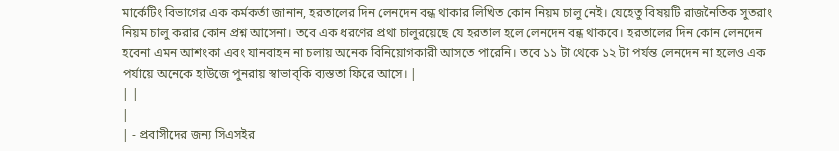মার্কেটিং বিভাগের এক কর্মকর্তা জানান, হরতালের দিন লেনদেন বন্ধ থাকার লিখিত কোন নিয়ম চালু নেই। যেহেতু বিষয়টি রাজনৈতিক সুতরাং নিয়ম চালু করার কোন প্রশ্ন আসেনা। তবে এক ধরণের প্রথা চালুরয়েছে যে হরতাল হলে লেনদেন বন্ধ থাকবে। হরতালের দিন কোন লেনদেন হবেনা এমন আশংকা এবং যানবাহন না চলায় অনেক বিনিয়োগকারী আসতে পারেনি। তবে ১১ টা থেকে ১২ টা পর্যন্ত লেনদেন না হলেও এক পর্যায়ে অনেকে হাউজে পুনরায় স্বাভাব্কি ব্যস্ততা ফিরে আসে। |
| |
|
| - প্রবাসীদের জন্য সিএসইর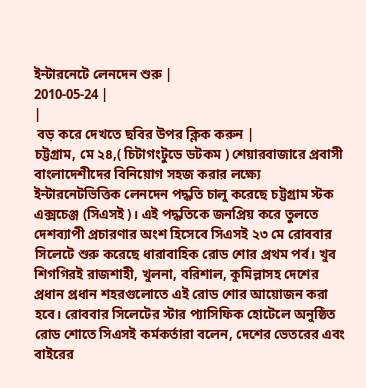ইন্টারনেটে লেনদেন শুরু |
2010-05-24 |
|
 বড় করে দেখতে ছবির উপর ক্লিক করুন |
চট্টগ্রাম, মে ২৪,( চিটাগংটুডে ডটকম ) শেয়ারবাজারে প্রবাসী বাংলাদেশীদের বিনিয়োগ সহজ করার লক্ষ্যে ইন্টারনেটভিত্তিক লেনদেন পদ্ধতি চালু করেছে চট্টগ্রাম স্টক এক্সচেঞ্জ (সিএসই)। এই পদ্ধতিকে জনপ্রিয় করে তুলতে দেশব্যাপী প্রচারণার অংশ হিসেবে সিএসই ২৩ মে রোববার সিলেটে শুরু করেছে ধারাবাহিক রোড শোর প্রথম পর্ব। খুব শিগগিরই রাজশাহী, খুলনা, বরিশাল, কুমিল্লাসহ দেশের প্রধান প্রধান শহরগুলোতে এই রোড শোর আয়োজন করা হবে। রোববার সিলেটের স্টার প্যাসিফিক হোটেলে অনুষ্ঠিত রোড শোতে সিএসই কর্মকর্তারা বলেন, দেশের ভেতরের এবং বাইরের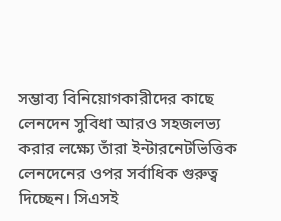সম্ভাব্য বিনিয়োগকারীদের কাছে লেনদেন সুবিধা আরও সহজলভ্য করার লক্ষ্যে তাঁরা ইন্টারনেটভিত্তিক লেনদেনের ওপর সর্বাধিক গুরুত্ব দিচ্ছেন। সিএসই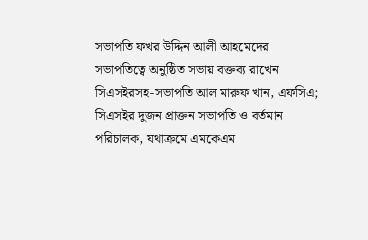সভাপতি ফখর উদ্দিন আলী আহমেদের সভাপতিত্বে অনুষ্ঠিত সভায় বক্তব্য রাখেন সিএসইরসহ-সভাপতি আল মারুফ খান, এফসিএ; সিএসইর দুজন প্রাক্তন সভাপতি ও বর্তমান পরিচালক, যথাক্রমে এমকেএম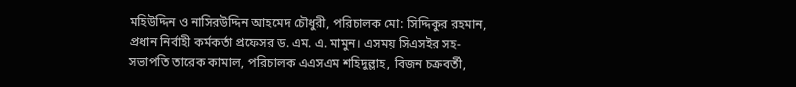মহিউদ্দিন ও নাসিরউদ্দিন আহমেদ চৌধুরী, পরিচালক মো: সিদ্দিকুর রহমান, প্রধান নির্বাহী কর্মকর্তা প্রফেসর ড. এম. এ. মামুন। এসময় সিএসইর সহ-সভাপতি তারেক কামাল, পরিচালক এএসএম শহিদুল্লাহ, বিজন চক্রবর্তী,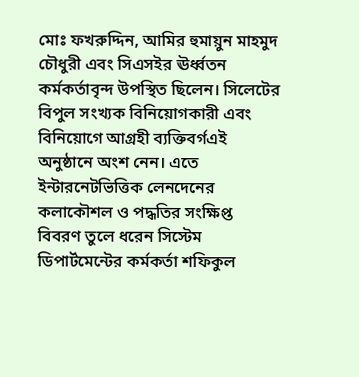মোঃ ফখরুদ্দিন, আমির হুমায়ুন মাহমুদ চৌধুরী এবং সিএসইর ঊর্ধ্বতন কর্মকর্তাবৃন্দ উপস্থিত ছিলেন। সিলেটের বিপুল সংখ্যক বিনিয়োগকারী এবং বিনিয়োগে আগ্রহী ব্যক্তিবর্গএই অনুষ্ঠানে অংশ নেন। এতে ইন্টারনেটভিত্তিক লেনদেনের কলাকৌশল ও পদ্ধতির সংক্ষিপ্ত বিবরণ তুলে ধরেন সিস্টেম ডিপার্টমেন্টের কর্মকর্তা শফিকুল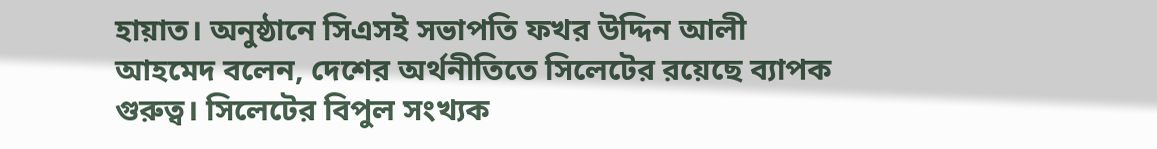হায়াত। অনুষ্ঠানে সিএসই সভাপতি ফখর উদ্দিন আলী আহমেদ বলেন, দেশের অর্থনীতিতে সিলেটের রয়েছে ব্যাপক গুরুত্ব। সিলেটের বিপুল সংখ্যক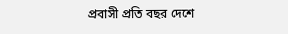প্রবাসী প্রতি বছর দেশে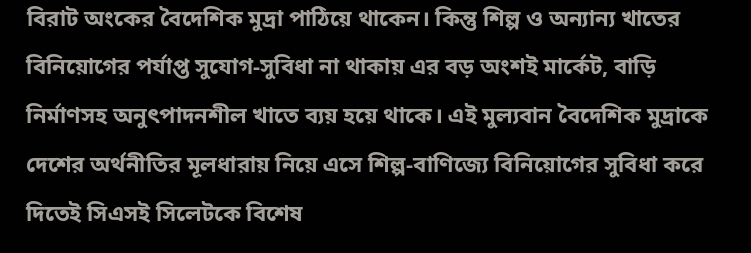বিরাট অংকের বৈদেশিক মুদ্রা পাঠিয়ে থাকেন। কিন্তু শিল্প ও অন্যান্য খাতের বিনিয়োগের পর্যাপ্ত সুযোগ-সুবিধা না থাকায় এর বড় অংশই মার্কেট, বাড়ি নির্মাণসহ অনুৎপাদনশীল খাতে ব্যয় হয়ে থাকে। এই মুল্যবান বৈদেশিক মুদ্রাকে দেশের অর্থনীতির মূলধারায় নিয়ে এসে শিল্প-বাণিজ্যে বিনিয়োগের সুবিধা করে দিতেই সিএসই সিলেটকে বিশেষ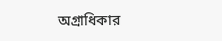অগ্রাধিকার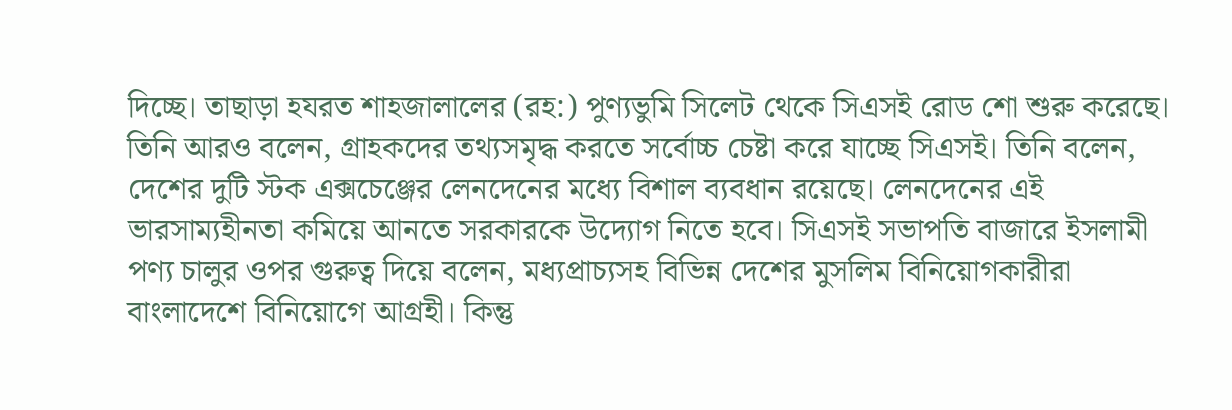দিচ্ছে। তাছাড়া হযরত শাহজালালের (রহ:) পুণ্যভুমি সিলেট থেকে সিএসই রোড শো শুরু করেছে। তিনি আরও বলেন, গ্রাহকদের তথ্যসমৃদ্ধ করতে সর্বোচ্চ চেষ্টা করে যাচ্ছে সিএসই। তিনি বলেন, দেশের দুটি স্টক এক্সচেঞ্জের লেনদেনের মধ্যে বিশাল ব্যবধান রয়েছে। লেনদেনের এই ভারসাম্যহীনতা কমিয়ে আনতে সরকারকে উদ্যোগ নিতে হবে। সিএসই সভাপতি বাজারে ইসলামী পণ্য চালুর ওপর গুরুত্ব দিয়ে বলেন, মধ্যপ্রাচ্যসহ বিভিন্ন দেশের মুসলিম বিনিয়োগকারীরা বাংলাদেশে বিনিয়োগে আগ্রহী। কিন্তু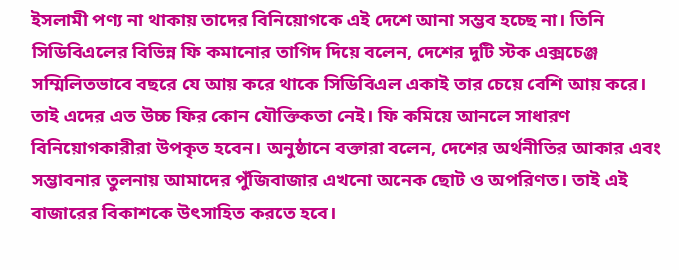ইসলামী পণ্য না থাকায় তাদের বিনিয়োগকে এই দেশে আনা সম্ভব হচ্ছে না। তিনি সিডিবিএলের বিভিন্ন ফি কমানোর তাগিদ দিয়ে বলেন, দেশের দুটি স্টক এক্সচেঞ্জ সম্মিলিতভাবে বছরে যে আয় করে থাকে সিডিবিএল একাই তার চেয়ে বেশি আয় করে। তাই এদের এত উচ্চ ফির কোন যৌক্তিকতা নেই। ফি কমিয়ে আনলে সাধারণ বিনিয়োগকারীরা উপকৃত হবেন। অনুষ্ঠানে বক্তারা বলেন, দেশের অর্থনীতির আকার এবং সম্ভাবনার তুলনায় আমাদের পুঁজিবাজার এখনো অনেক ছোট ও অপরিণত। তাই এই বাজারের বিকাশকে উৎসাহিত করতে হবে।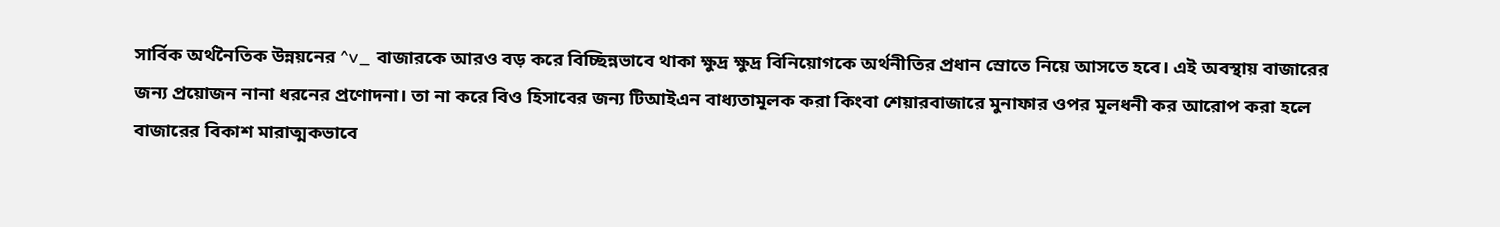সার্বিক অর্থনৈতিক উন্নয়নের ^v_ বাজারকে আরও বড় করে বিচ্ছিন্নভাবে থাকা ক্ষুদ্র ক্ষুদ্র বিনিয়োগকে অর্থনীতির প্রধান স্রোতে নিয়ে আসতে হবে। এই অবস্থায় বাজারের জন্য প্রয়োজন নানা ধরনের প্রণোদনা। তা না করে বিও হিসাবের জন্য টিআইএন বাধ্যতামূলক করা কিংবা শেয়ারবাজারে মুনাফার ওপর মূলধনী কর আরোপ করা হলে বাজারের বিকাশ মারাত্মকভাবে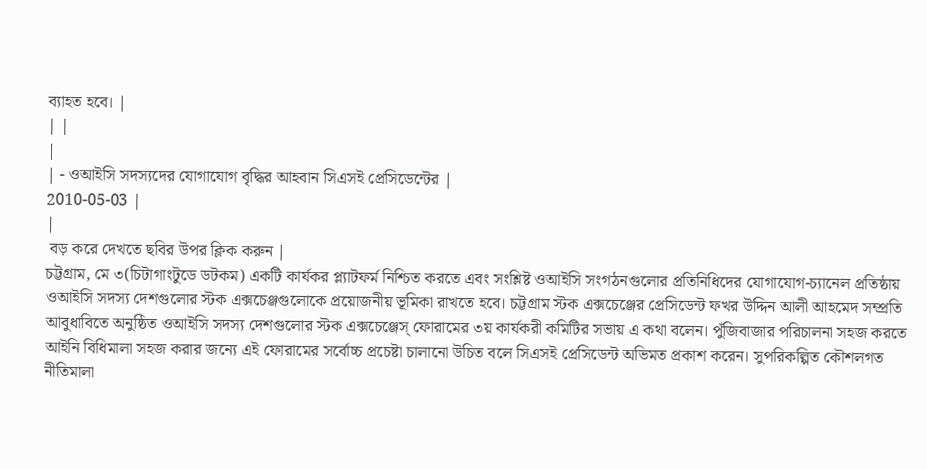ব্যাহত হবে। |
| |
|
| - ওআইসি সদস্যদের যোগাযোগ বৃদ্ধির আহবান সিএসই প্রেসিডেন্টের |
2010-05-03 |
|
 বড় করে দেখতে ছবির উপর ক্লিক করুন |
চট্টগ্রাম, মে ৩(চিটাগাংটুডে ডটকম) একটি কার্যকর প্ল্যাটফর্ম নিশ্চিত করতে এবং সংশ্লিষ্ট ওআইসি সংগঠনগুলোর প্রতিনিধিদের যোগাযোগ-চ্যানেল প্রতিষ্ঠায় ওআইসি সদস্য দেশগুলোর স্টক এক্সচেঞ্জগুলোকে প্রয়োজনীয় ভূমিকা রাখতে হবে। চট্টগ্রাম স্টক এক্সচেঞ্জের প্রেসিডেন্ট ফখর উদ্দিন আলী আহমেদ সম্প্রতি আবুধাবিতে অনুষ্ঠিত ওআইসি সদস্য দেশগুলোর স্টক এক্সচেঞ্জেস্ ফোরামের ৩য় কার্যকরী কমিটির সভায় এ কথা বলেন। পুঁজিবাজার পরিচালনা সহজ করতে আইনি বিধিমালা সহজ করার জন্যে এই ফোরামের সর্বোচ্চ প্রচেষ্টা চালানো উচিত বলে সিএসই প্রেসিডেন্ট অভিমত প্রকাশ করেন। সুপরিকল্পিত কৌশলগত নীতিমালা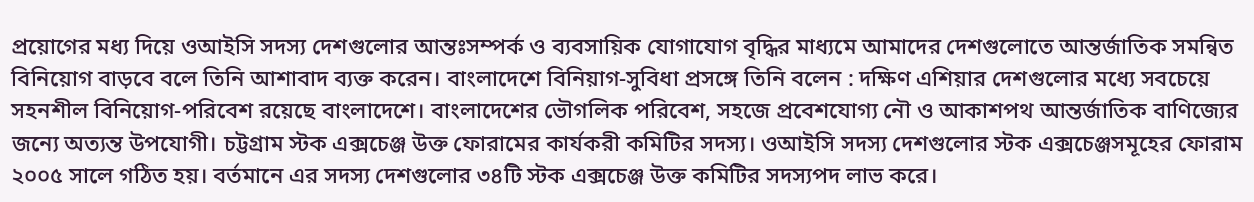প্রয়োগের মধ্য দিয়ে ওআইসি সদস্য দেশগুলোর আন্তঃসম্পর্ক ও ব্যবসায়িক যোগাযোগ বৃদ্ধির মাধ্যমে আমাদের দেশগুলোতে আন্তর্জাতিক সমন্বিত বিনিয়োগ বাড়বে বলে তিনি আশাবাদ ব্যক্ত করেন। বাংলাদেশে বিনিয়াগ-সুবিধা প্রসঙ্গে তিনি বলেন : দক্ষিণ এশিয়ার দেশগুলোর মধ্যে সবচেয়ে সহনশীল বিনিয়োগ-পরিবেশ রয়েছে বাংলাদেশে। বাংলাদেশের ভৌগলিক পরিবেশ, সহজে প্রবেশযোগ্য নৌ ও আকাশপথ আন্তর্জাতিক বাণিজ্যের জন্যে অত্যন্ত উপযোগী। চট্টগ্রাম স্টক এক্সচেঞ্জ উক্ত ফোরামের কার্যকরী কমিটির সদস্য। ওআইসি সদস্য দেশগুলোর স্টক এক্সচেঞ্জসমূহের ফোরাম ২০০৫ সালে গঠিত হয়। বর্তমানে এর সদস্য দেশগুলোর ৩৪টি স্টক এক্সচেঞ্জ উক্ত কমিটির সদস্যপদ লাভ করে।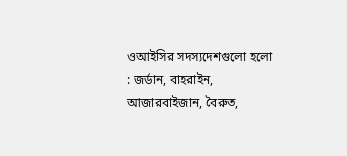ওআইসির সদস্যদেশগুলো হলো : জর্ডান, বাহরাইন, আজারবাইজান, বৈরুত,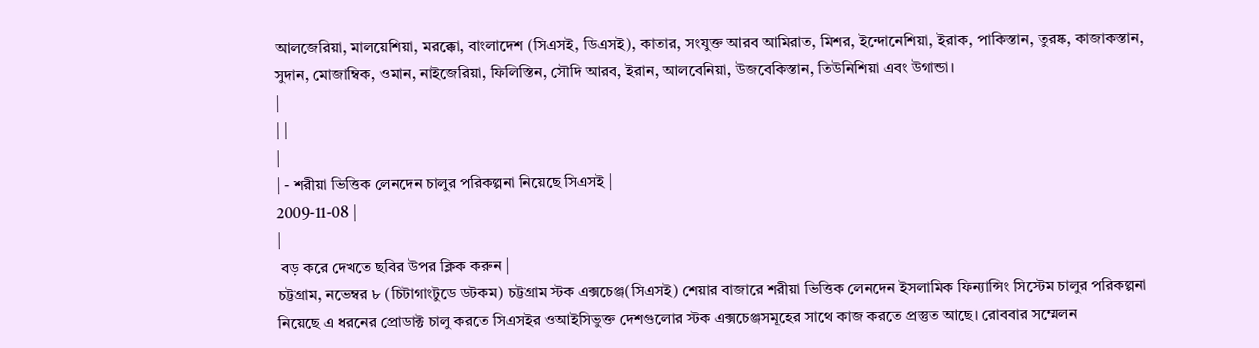আলজেরিয়া, মালয়েশিয়া, মরক্কো, বাংলাদেশ (সিএসই, ডিএসই), কাতার, সংযুক্ত আরব আমিরাত, মিশর, ইন্দোনেশিয়া, ইরাক, পাকিস্তান, তুরষ্ক, কাজাকস্তান, সুদান, মোজাম্বিক, ওমান, নাইজেরিয়া, ফিলিস্তিন, সৌদি আরব, ইরান, আলবেনিয়া, উজবেকিস্তান, তিউনিশিয়া এবং উগান্ডা।
|
| |
|
| - শরীয়া ভিত্তিক লেনদেন চালুর পরিকল্পনা নিয়েছে সিএসই |
2009-11-08 |
|
 বড় করে দেখতে ছবির উপর ক্লিক করুন |
চট্টগ্রাম, নভেম্বর ৮ (চিটাগাংটুডে ডটকম) চট্টগ্রাম স্টক এক্সচেঞ্জ(সিএসই) শেয়ার বাজারে শরীয়া ভিত্তিক লেনদেন ইসলামিক ফিন্যান্সিং সিস্টেম চালুর পরিকল্পনা নিয়েছে এ ধরনের প্রোডাক্ট চালু করতে সিএসইর ওআইসিভুক্ত দেশগুলোর স্টক এক্সচেঞ্জসমূহের সাথে কাজ করতে প্রস্তুত আছে। রোববার সম্মেলন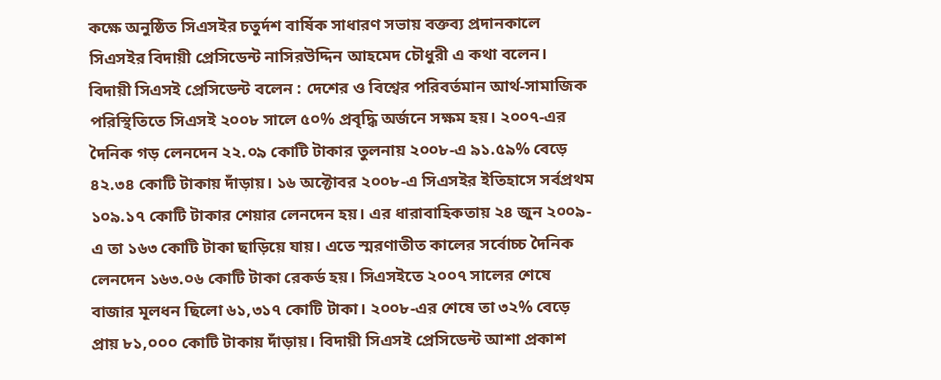কক্ষে অনুষ্ঠিত সিএসইর চতুর্দশ বার্ষিক সাধারণ সভায় বক্তব্য প্রদানকালে সিএসইর বিদায়ী প্রেসিডেন্ট নাসিরউদ্দিন আহমেদ চৌধুরী এ কথা বলেন। বিদায়ী সিএসই প্রেসিডেন্ট বলেন : দেশের ও বিশ্বের পরিবর্তমান আর্থ-সামাজিক পরিস্থিতিতে সিএসই ২০০৮ সালে ৫০% প্রবৃদ্ধি অর্জনে সক্ষম হয়। ২০০৭-এর দৈনিক গড় লেনদেন ২২.০৯ কোটি টাকার তুলনায় ২০০৮-এ ৯১.৫৯% বেড়ে ৪২.৩৪ কোটি টাকায় দাঁড়ায়। ১৬ অক্টোবর ২০০৮-এ সিএসইর ইতিহাসে সর্বপ্রথম ১০৯.১৭ কোটি টাকার শেয়ার লেনদেন হয়। এর ধারাবাহিকতায় ২৪ জুন ২০০৯-এ তা ১৬৩ কোটি টাকা ছাড়িয়ে যায়। এতে স্মরণাতীত কালের সর্বোচ্চ দৈনিক লেনদেন ১৬৩.০৬ কোটি টাকা রেকর্ড হয়। সিএসইতে ২০০৭ সালের শেষে বাজার মূলধন ছিলো ৬১,৩১৭ কোটি টাকা। ২০০৮-এর শেষে তা ৩২% বেড়ে প্রায় ৮১,০০০ কোটি টাকায় দাঁড়ায়। বিদায়ী সিএসই প্রেসিডেন্ট আশা প্রকাশ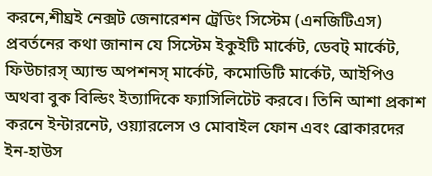করনে,শীঘ্রই নেক্সট জেনারেশন ট্রেডিং সিস্টেম (এনজিটিএস) প্রবর্তনের কথা জানান যে সিস্টেম ইকুইটি মার্কেট, ডেবট্ মার্কেট, ফিউচারস্ অ্যান্ড অপশনস্ মার্কেট, কমোডিটি মার্কেট, আইপিও অথবা বুক বিল্ডিং ইত্যাদিকে ফ্যাসিলিটেট করবে। তিনি আশা প্রকাশ করনে ইন্টারনেট, ওয়্যারলেস ও মোবাইল ফোন এবং ব্রোকারদের ইন-হাউস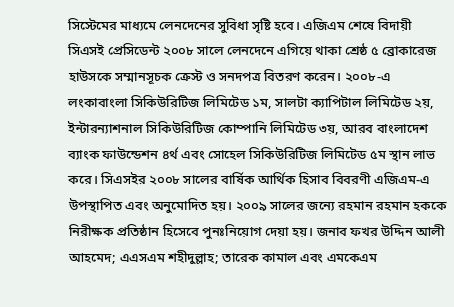সিস্টেমের মাধ্যমে লেনদেনের সুবিধা সৃষ্টি হবে। এজিএম শেষে বিদায়ী সিএসই প্রেসিডেন্ট ২০০৮ সালে লেনদেনে এগিয়ে থাকা শ্রেষ্ঠ ৫ ব্রোকারেজ হাউসকে সম্মানসূচক ক্রেস্ট ও সনদপত্র বিতরণ করেন। ২০০৮-এ লংকাবাংলা সিকিউরিটিজ লিমিটেড ১ম, সালটা ক্যাপিটাল লিমিটেড ২য়, ইন্টারন্যাশনাল সিকিউরিটিজ কোম্পানি লিমিটেড ৩য়, আরব বাংলাদেশ ব্যাংক ফাউন্ডেশন ৪র্থ এবং সোহেল সিকিউরিটিজ লিমিটেড ৫ম স্থান লাভ করে। সিএসইর ২০০৮ সালের বার্ষিক আর্থিক হিসাব বিবরণী এজিএম-এ উপস্থাপিত এবং অনুমোদিত হয়। ২০০৯ সালের জন্যে রহমান রহমান হককে নিরীক্ষক প্রতিষ্ঠান হিসেবে পুনঃনিয়োগ দেয়া হয়। জনাব ফখর উদ্দিন আলী আহমেদ; এএসএম শহীদুল্লাহ; তারেক কামাল এবং এমকেএম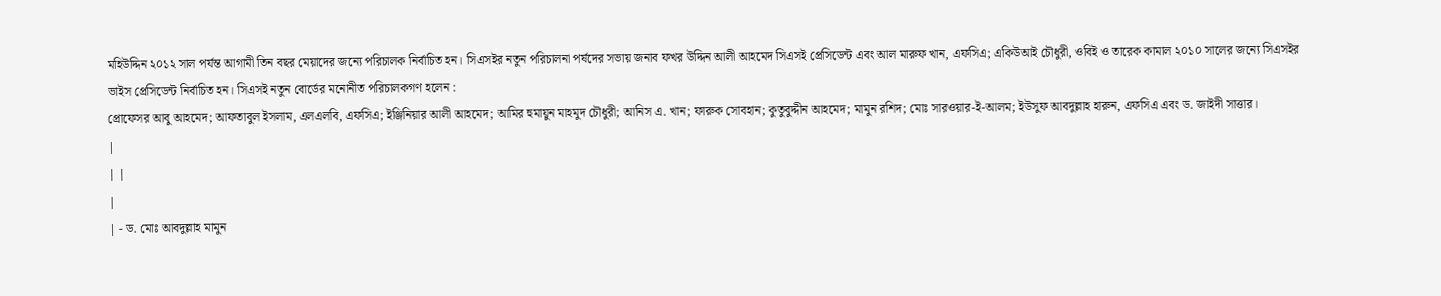মহিউদ্দিন ২০১২ সাল পর্যন্ত আগামী তিন বছর মেয়াদের জন্যে পরিচালক নির্বাচিত হন। সিএসইর নতুন পরিচালনা পর্ষদের সভায় জনাব ফখর উদ্দিন আলী আহমেদ সিএসই প্রেসিডেন্ট এবং আল মারুফ খান, এফসিএ; একিউআই চৌধুরী, ওবিই ও তারেক কামাল ২০১০ সালের জন্যে সিএসইর ভাইস প্রেসিডেন্ট নির্বাচিত হন। সিএসই নতুন বোর্ডের মনোনীত পরিচালকগণ হলেন :
প্রোফেসর আবু আহমেদ; আফতাবুল ইসলাম, এলএলবি, এফসিএ; ইঞ্জিনিয়ার আলী আহমেদ; আমির হুমায়ুন মাহমুদ চৌধুরী; আনিস এ. খান; ফারুক সোবহান; কুতুবুদ্দীন আহমেদ; মামুন রশিদ; মোঃ সারওয়ার-ই-আলম; ইউসুফ আবদুল্লাহ হারুন, এফসিএ এবং ড. জাইদী সাত্তার।
|
| |
|
| - ড. মোঃ আবদুল্লাহ মামুন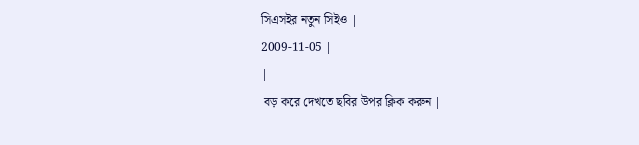সিএসইর নতুন সিইও |
2009-11-05 |
|
 বড় করে দেখতে ছবির উপর ক্লিক করুন |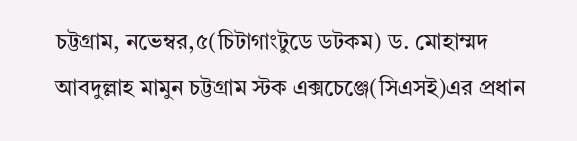চট্টগ্রাম, নভেম্বর,৫(চিটাগাংটুডে ডটকম) ড. মোহাম্মদ আবদুল্লাহ মামুন চট্টগ্রাম স্টক এক্সচেঞ্জে(সিএসই)এর প্রধান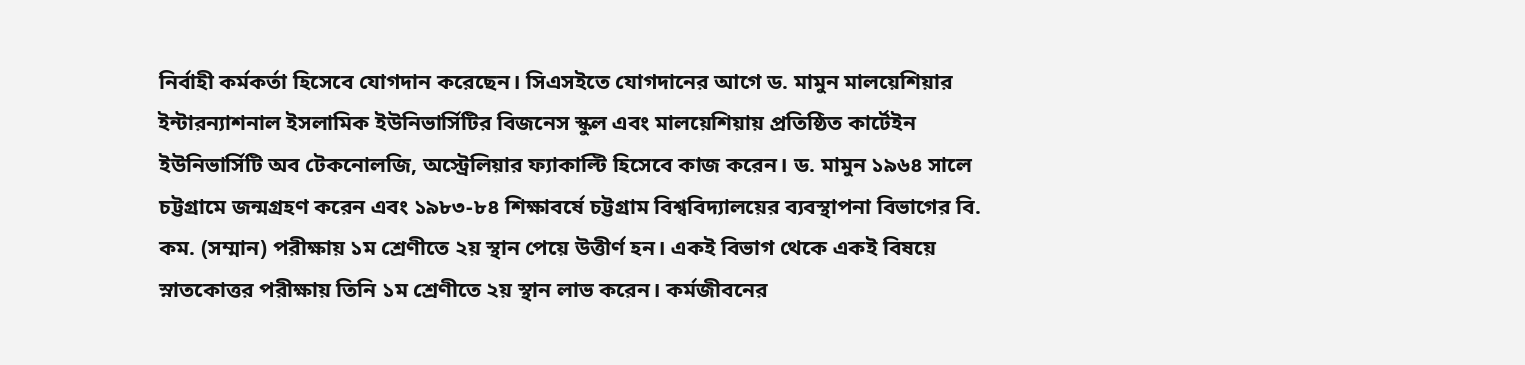নির্বাহী কর্মকর্তা হিসেবে যোগদান করেছেন। সিএসইতে যোগদানের আগে ড. মামুন মালয়েশিয়ার ইন্টারন্যাশনাল ইসলামিক ইউনিভার্সিটির বিজনেস স্কুল এবং মালয়েশিয়ায় প্রতিষ্ঠিত কার্টেইন ইউনিভার্সিটি অব টেকনোলজি, অস্ট্রেলিয়ার ফ্যাকাল্টি হিসেবে কাজ করেন। ড. মামুন ১৯৬৪ সালে চট্টগ্রামে জন্মগ্রহণ করেন এবং ১৯৮৩-৮৪ শিক্ষাবর্ষে চট্টগ্রাম বিশ্ববিদ্যালয়ের ব্যবস্থাপনা বিভাগের বি. কম. (সম্মান) পরীক্ষায় ১ম শ্রেণীতে ২য় স্থান পেয়ে উত্তীর্ণ হন। একই বিভাগ থেকে একই বিষয়ে স্নাতকোত্তর পরীক্ষায় তিনি ১ম শ্রেণীতে ২য় স্থান লাভ করেন। কর্মজীবনের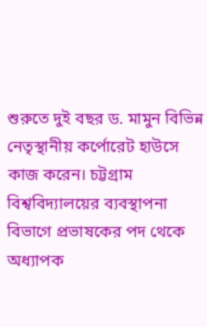শুরুতে দুই বছর ড. মামুন বিভিন্ন নেতৃস্থানীয় কর্পোরেট হাউসে কাজ করেন। চট্টগ্রাম বিশ্ববিদ্যালয়ের ব্যবস্থাপনা বিভাগে প্রভাষকের পদ থেকে অধ্যাপক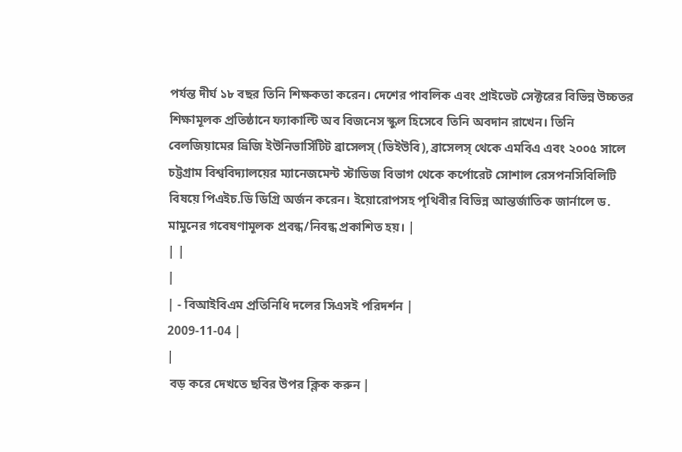পর্যন্ত দীর্ঘ ১৮ বছর তিনি শিক্ষকতা করেন। দেশের পাবলিক এবং প্রাইভেট সেক্টরের বিভিন্ন উচ্চতর শিক্ষামূলক প্রতিষ্ঠানে ফ্যাকাল্টি অব বিজনেস স্কুল হিসেবে তিনি অবদান রাখেন। তিনি বেলজিয়ামের ভ্রিজি ইউনিভার্সিটিট ব্রাসেলস্ (ভিইউবি), ব্রাসেলস্ থেকে এমবিএ এবং ২০০৫ সালে চট্টগ্রাম বিশ্ববিদ্যালয়ের ম্যানেজমেন্ট স্টাডিজ বিভাগ থেকে কর্পোরেট সোশাল রেসপনসিবিলিটি বিষয়ে পিএইচ.ডি ডিগ্রি অর্জন করেন। ইয়োরোপসহ পৃথিবীর বিভিন্ন আন্তর্জাতিক জার্নালে ড. মামুনের গবেষণামূলক প্রবন্ধ/নিবন্ধ প্রকাশিত হয়। |
| |
|
| - বিআইবিএম প্রতিনিধি দলের সিএসই পরিদর্শন |
2009-11-04 |
|
 বড় করে দেখতে ছবির উপর ক্লিক করুন |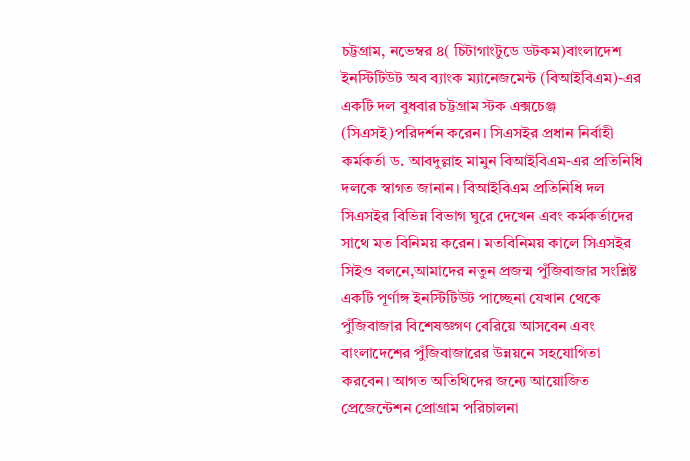চট্টগ্রাম, নভেম্বর ৪( চিটাগাংটুডে ডটকম)বাংলাদেশ ইনস্টিটিউট অব ব্যাংক ম্যানেজমেন্ট (বিআইবিএম)-এর একটি দল বুধবার চট্টগ্রাম স্টক এক্সচেঞ্জ (সিএসই)পরিদর্শন করেন। সিএসইর প্রধান নির্বাহী কর্মকর্তা ড. আবদুল্লাহ মামুন বিআইবিএম-এর প্রতিনিধি দলকে স্বাগত জানান। বিআইবিএম প্রতিনিধি দল সিএসইর বিভিন্ন বিভাগ ঘুরে দেখেন এবং কর্মকর্তাদের সাথে মত বিনিময় করেন। মতবিনিময় কালে সিএসইর সিইও বলনে,আমাদের নতুন প্রজন্ম পুঁজিবাজার সংশ্লিষ্ট একটি পূর্ণাঙ্গ ইনস্টিটিউট পাচ্ছেনা যেখান থেকে পুঁজিবাজার বিশেষজ্ঞগণ বেরিয়ে আসবেন এবং বাংলাদেশের পুঁজিবাজারের উন্নয়নে সহযোগিতা করবেন। আগত অতিথিদের জন্যে আয়োজিত প্রেজেন্টেশন প্রোগ্রাম পরিচালনা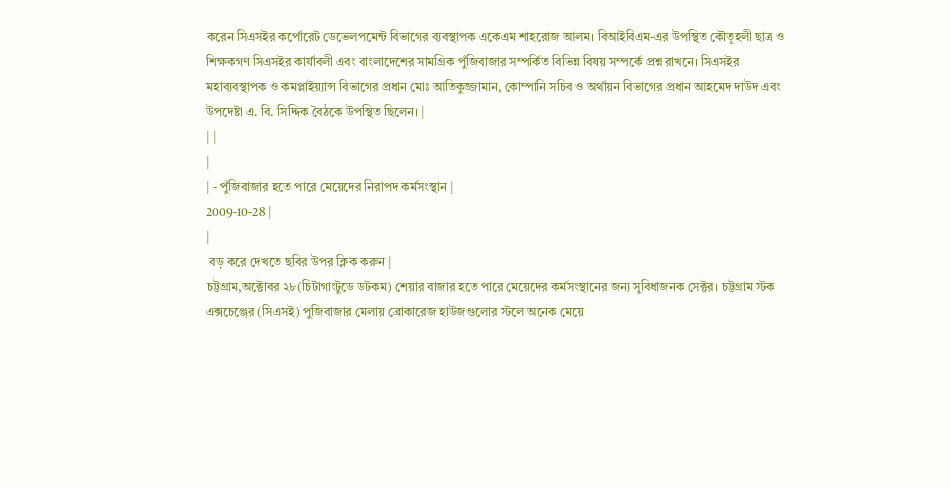করেন সিএসইর কর্পোরেট ডেভেলপমেন্ট বিভাগের ব্যবস্থাপক একেএম শাহরোজ আলম। বিআইবিএম-এর উপস্থিত কৌতূহলী ছাত্র ও শিক্ষকগণ সিএসইর কার্যাবলী এবং বাংলাদেশের সামগ্রিক পুঁজিবাজার সম্পর্কিত বিভিন্ন বিষয় সম্পর্কে প্রশ্ন রাখনে। সিএসইর মহাব্যবস্থাপক ও কমপ্লাইয়্যান্স বিভাগের প্রধান মোঃ আতিকুজ্জামান, কোম্পানি সচিব ও অর্থায়ন বিভাগের প্রধান আহমেদ দাউদ এবং উপদেষ্টা এ. বি. সিদ্দিক বৈঠকে উপস্থিত ছিলেন। |
| |
|
| - পুঁজিবাজার হতে পারে মেয়েদের নিরাপদ কর্মসংস্থান |
2009-10-28 |
|
 বড় করে দেখতে ছবির উপর ক্লিক করুন |
চট্টগ্রাম,অক্টোবর ২৮(চিটাগাংটুডে ডটকম) শেয়ার বাজার হতে পারে মেয়েদের কর্মসংস্থানের জন্য সুবিধাজনক সেক্টর। চট্টগ্রাম স্টক এক্সচেঞ্জের (সিএসই) পুজিবাজার মেলায় ব্রোকারেজ হাউজগুলোর স্টলে অনেক মেয়ে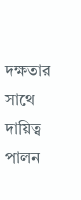দক্ষতার সাথে দায়িত্ব পালন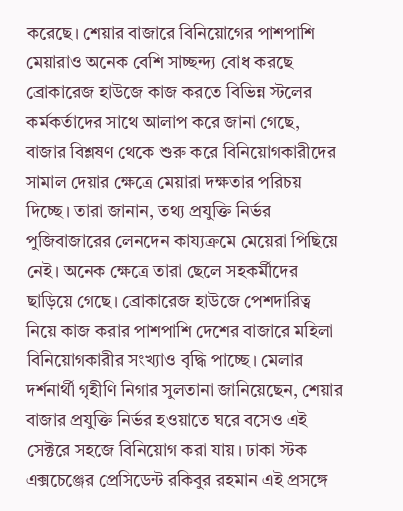করেছে। শেয়ার বাজারে বিনিয়োগের পাশপাশি মেয়ারাও অনেক বেশি সাচ্ছন্দ্য বোধ করছে ব্রোকারেজ হাউজে কাজ করতে বিভিন্ন স্টলের কর্মকর্তাদের সাথে আলাপ করে জানা গেছে, বাজার বিশ্লষণ থেকে শুরু করে বিনিয়োগকারীদের সামাল দেয়ার ক্ষেত্রে মেয়ারা দক্ষতার পরিচয় দিচ্ছে। তারা জানান, তথ্য প্রযুক্তি নির্ভর পুজিবাজারের লেনদেন কায্যক্রমে মেয়েরা পিছিয়ে নেই। অনেক ক্ষেত্রে তারা ছেলে সহকর্মীদের ছাড়িয়ে গেছে। ব্রোকারেজ হাউজে পেশদারিত্ব নিয়ে কাজ করার পাশপাশি দেশের বাজারে মহিলা বিনিয়োগকারীর সংখ্যাও বৃদ্ধি পাচ্ছে। মেলার দর্শনার্থী গৃহীণি নিগার সুলতানা জানিয়েছেন, শেয়ার বাজার প্রযুক্তি নির্ভর হওয়াতে ঘরে বসেও এই সেক্টরে সহজে বিনিয়োগ করা যায়। ঢাকা স্টক এক্সচেঞ্জের প্রেসিডেন্ট রকিবুর রহমান এই প্রসঙ্গে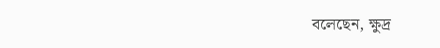বলেছেন, ক্ষুদ্র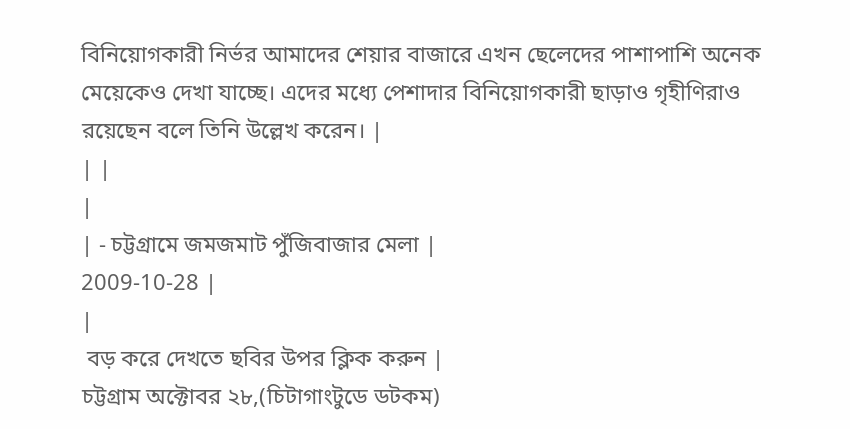বিনিয়োগকারী নির্ভর আমাদের শেয়ার বাজারে এখন ছেলেদের পাশাপাশি অনেক মেয়েকেও দেখা যাচ্ছে। এদের মধ্যে পেশাদার বিনিয়োগকারী ছাড়াও গৃহীণিরাও রয়েছেন বলে তিনি উল্লেখ করেন। |
| |
|
| - চট্টগ্রামে জমজমাট পুঁজিবাজার মেলা |
2009-10-28 |
|
 বড় করে দেখতে ছবির উপর ক্লিক করুন |
চট্টগ্রাম অক্টোবর ২৮,(চিটাগাংটুডে ডটকম)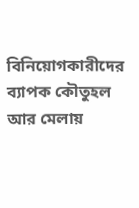বিনিয়োগকারীদের ব্যাপক কৌতুহল আর মেলায়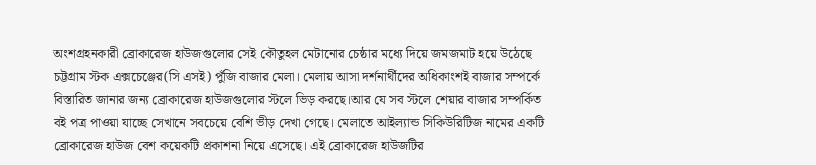অংশগ্রহনকারী ব্রোকারেজ হাউজগুলোর সেই কৌতুহল মেটানোর চেষ্ঠার মধ্যে দিয়ে জমজমাট হয়ে উঠেছে চট্টগ্রাম স্টক এক্সচেঞ্জের(সি এসই) পুঁজি বাজার মেলা। মেলায় আসা দর্শনার্থীদের অধিকাংশই বাজার সম্পর্কে বিস্তারিত জানার জন্য ব্রোকারেজ হাউজগুলোর স্টলে ভিড় করছে।আর যে সব স্টলে শেয়ার বাজার সম্পর্কিত বই পত্র পাওয়া যাচ্ছে সেখানে সবচেয়ে বেশি ভীড় দেখা গেছে। মেলাতে আইল্যান্ড সিকিউরিটিজ নামের একটি ব্রোকারেজ হাউজ বেশ কয়েকটি প্রকাশনা নিয়ে এসেছে। এই ব্রোকারেজ হাউজটির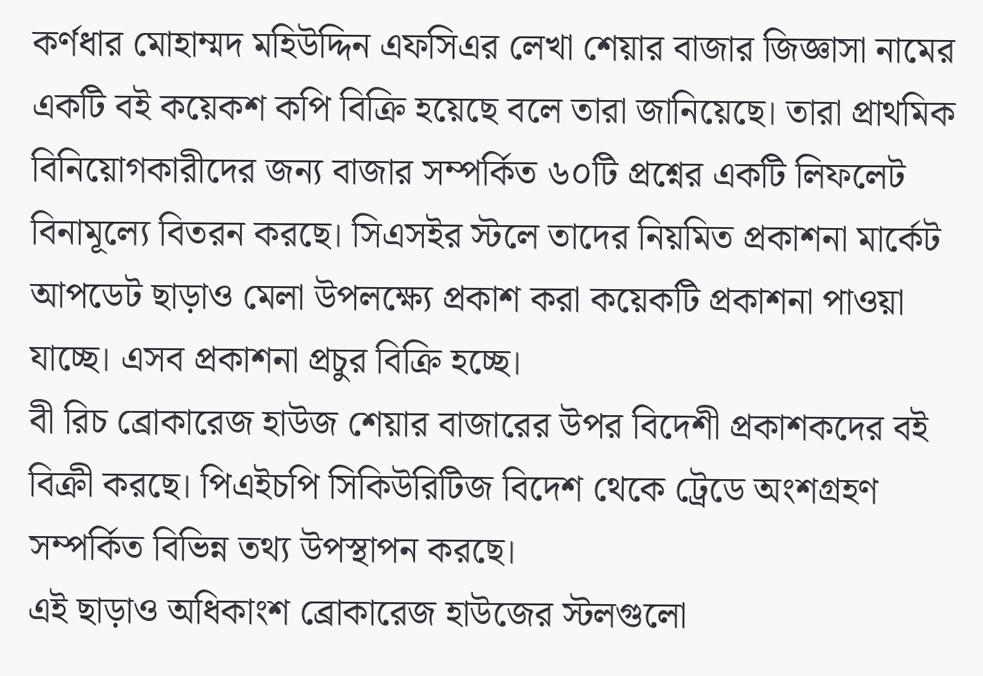কর্ণধার মোহাম্মদ মহিউদ্দিন এফসিএর লেখা শেয়ার বাজার জিজ্ঞাসা নামের একটি বই কয়েকশ কপি বিক্রি হয়েছে বলে তারা জানিয়েছে। তারা প্রাথমিক বিনিয়োগকারীদের জন্য বাজার সম্পর্কিত ৬০টি প্রশ্নের একটি লিফলেট বিনামূল্যে বিতরন করছে। সিএসইর স্টলে তাদের নিয়মিত প্রকাশনা মার্কেট আপডেট ছাড়াও মেলা উপলক্ষ্যে প্রকাশ করা কয়েকটি প্রকাশনা পাওয়া যাচ্ছে। এসব প্রকাশনা প্রচুর বিক্রি হচ্ছে।
বী রিচ ব্রোকারেজ হাউজ শেয়ার বাজারের উপর বিদেশী প্রকাশকদের বই বিক্রী করছে। পিএইচপি সিকিউরিটিজ বিদেশ থেকে ট্রেডে অংশগ্রহণ সম্পর্কিত বিভিন্ন তথ্য উপস্থাপন করছে।
এই ছাড়াও অধিকাংশ ব্রোকারেজ হাউজের স্টলগুলো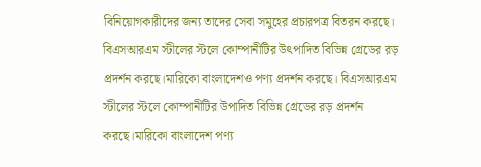বিনিয়োগকারীদের জন্য তাদের সেবা সমুহের প্রচারপত্র বিতরন করছে। বিএসআরএম স্টীলের স্টলে কোম্পানীটির উৎপাদিত বিভিন্ন গ্রেডের রড় প্রদর্শন করছে।মারিকো বাংলাদেশও পণ্য প্রদর্শন করছে। বিএসআরএম স্টীলের স্টলে কোম্পানীটির উপাদিত বিভিন্ন গ্রেডের রড় প্রদর্শন করছে।মারিকো বাংলাদেশ পণ্য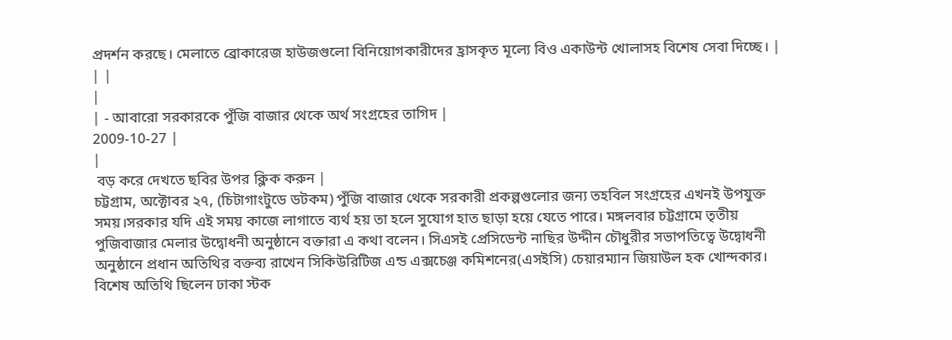প্রদর্শন করছে। মেলাতে ব্রোকারেজ হাউজগুলো বিনিয়োগকারীদের হ্রাসকৃত মূল্যে বিও একাউন্ট খোলাসহ বিশেষ সেবা দিচ্ছে। |
| |
|
| - আবারো সরকারকে পুঁজি বাজার থেকে অর্থ সংগ্রহের তাগিদ |
2009-10-27 |
|
 বড় করে দেখতে ছবির উপর ক্লিক করুন |
চট্টগ্রাম, অক্টোবর ২৭, (চিটাগাংটুডে ডটকম) পুঁজি বাজার থেকে সরকারী প্রকল্পগুলোর জন্য তহবিল সংগ্রহের এখনই উপযুক্ত সময়।সরকার যদি এই সময় কাজে লাগাতে ব্যর্থ হয় তা হলে সুযোগ হাত ছাড়া হয়ে যেতে পারে। মঙ্গলবার চট্টগ্রামে তৃতীয় পুজিবাজার মেলার উদ্বোধনী অনুষ্ঠানে বক্তারা এ কথা বলেন। সিএসই প্রেসিডেন্ট নাছির উদ্দীন চৌধুরীর সভাপতিত্বে উদ্বোধনী অনুষ্ঠানে প্রধান অতিথির বক্তব্য রাখেন সিকিউরিটিজ এন্ড এক্সচেঞ্জ কমিশনের(এসইসি) চেয়ারম্যান জিয়াউল হক খোন্দকার। বিশেষ অতিথি ছিলেন ঢাকা স্টক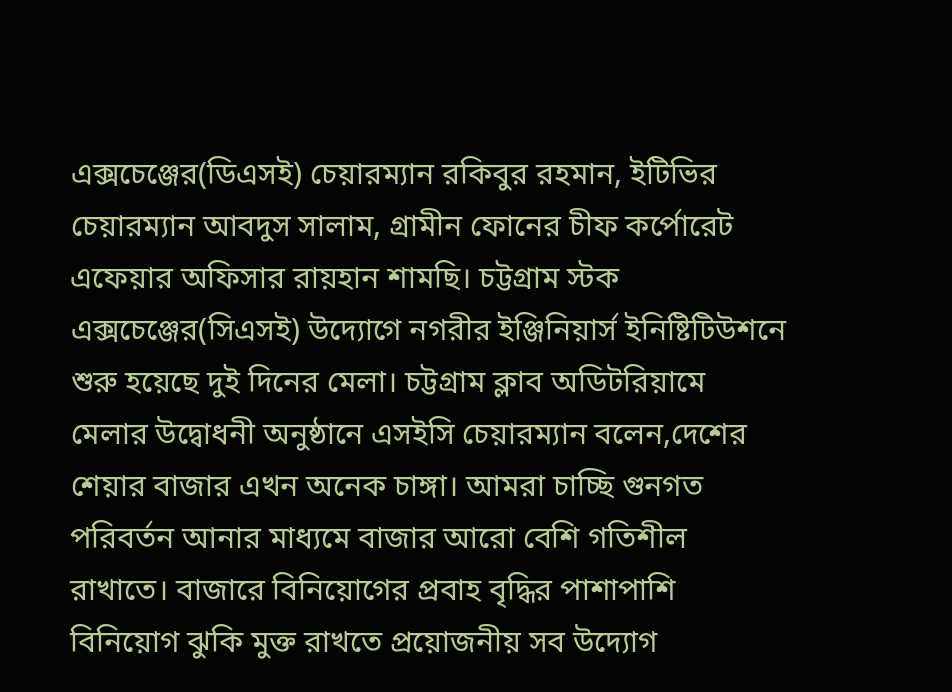এক্সচেঞ্জের(ডিএসই) চেয়ারম্যান রকিবুর রহমান, ইটিভির চেয়ারম্যান আবদুস সালাম, গ্রামীন ফোনের চীফ কর্পোরেট এফেয়ার অফিসার রায়হান শামছি। চট্টগ্রাম স্টক এক্সচেঞ্জের(সিএসই) উদ্যোগে নগরীর ইঞ্জিনিয়ার্স ইনিষ্টিটিউশনে শুরু হয়েছে দুই দিনের মেলা। চট্টগ্রাম ক্লাব অডিটরিয়ামে মেলার উদ্বোধনী অনুষ্ঠানে এসইসি চেয়ারম্যান বলেন,দেশের শেয়ার বাজার এখন অনেক চাঙ্গা। আমরা চাচ্ছি গুনগত পরিবর্তন আনার মাধ্যমে বাজার আরো বেশি গতিশীল রাখাতে। বাজারে বিনিয়োগের প্রবাহ বৃদ্ধির পাশাপাশি বিনিয়োগ ঝুকি মুক্ত রাখতে প্রয়োজনীয় সব উদ্যোগ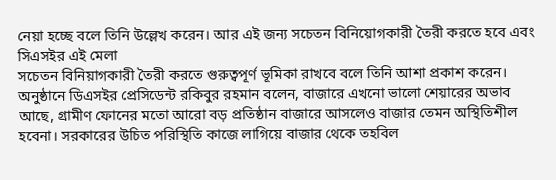নেয়া হচ্ছে বলে তিনি উল্লেখ করেন। আর এই জন্য সচেতন বিনিয়োগকারী তৈরী করতে হবে এবং সিএসইর এই মেলা
সচেতন বিনিয়াগকারী তৈরী করতে গুরুত্বপূর্ণ ভূমিকা রাখবে বলে তিনি আশা প্রকাশ করেন।
অনুষ্ঠানে ডিএসইর প্রেসিডেন্ট রকিবুর রহমান বলেন, বাজারে এখনো ভালো শেয়ারের অভাব আছে, গ্রামীণ ফোনের মতো আরো বড় প্রতিষ্ঠান বাজারে আসলেও বাজার তেমন অস্থিতিশীল হবেনা। সরকারের উচিত পরিস্থিতি কাজে লাগিয়ে বাজার থেকে তহবিল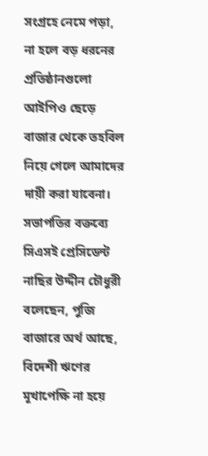সংগ্রহে নেমে পড়া, না হলে বড় ধরনের প্রতিষ্ঠানগুলো আইপিও ছেড়ে বাজার থেকে তহবিল নিয়ে গেলে আমাদের দায়ী করা যাবেনা। সভাপতির বক্তব্যে সিএসই প্রেসিডেন্ট নাছির উদ্দীন চৌধুরী বলেছেন, পুজি বাজারে অর্থ আছে, বিদেশী ঋণের মূখাপেক্ষি না হয়ে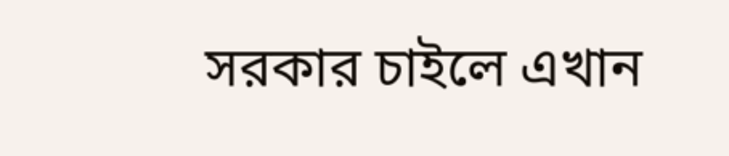সরকার চাইলে এখান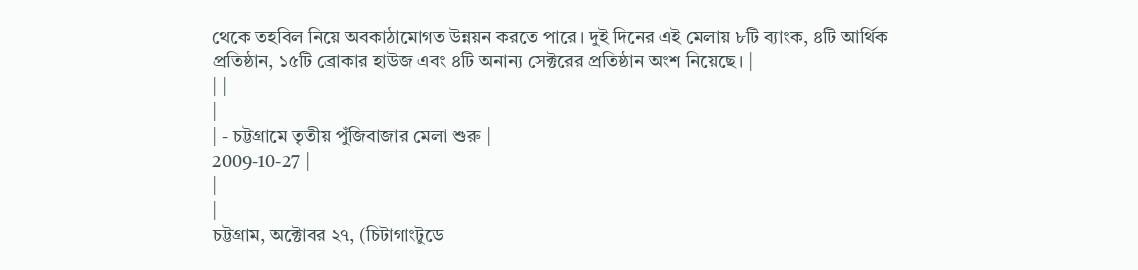থেকে তহবিল নিয়ে অবকাঠামোগত উন্নয়ন করতে পারে। দুই দিনের এই মেলায় ৮টি ব্যাংক, ৪টি আর্থিক প্রতিষ্ঠান, ১৫টি ব্রোকার হাউজ এবং ৪টি অনান্য সেক্টরের প্রতিষ্ঠান অংশ নিয়েছে। |
| |
|
| - চট্টগ্রামে তৃতীয় পুঁজিবাজার মেলা শুরু |
2009-10-27 |
|
|
চট্টগ্রাম, অক্টোবর ২৭, (চিটাগাংটুডে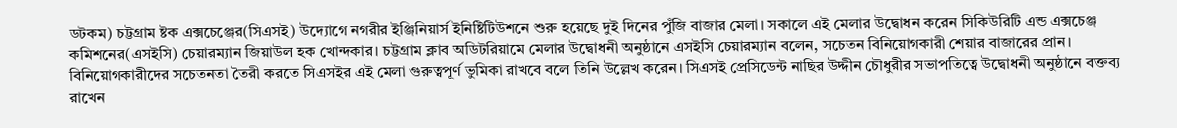ডটকম) চট্টগ্রাম ষ্টক এক্সচেঞ্জের(সিএসই) উদ্যোগে নগরীর ইঞ্জিনিয়ার্স ইনিষ্টিটিউশনে শুরু হয়েছে দুই দিনের পুঁজি বাজার মেলা। সকালে এই মেলার উদ্বোধন করেন সিকিউরিটি এন্ড এক্সচেঞ্জ কমিশনের(এসইসি) চেয়ারম্যান জিয়াউল হক খোন্দকার। চট্টগ্রাম ক্লাব অডিটরিয়ামে মেলার উদ্বোধনী অনুষ্ঠানে এসইসি চেয়ারম্যান বলেন, সচেতন বিনিয়োগকারী শেয়ার বাজারের প্রান। বিনিয়োগকারীদের সচেতনতা তৈরী করতে সিএসইর এই মেলা গুরুত্বপূর্ণ ভুমিকা রাখবে বলে তিনি উল্লেখ করেন। সিএসই প্রেসিডেন্ট নাছির উদ্দীন চৌধুরীর সভাপতিত্বে উদ্বোধনী অনুষ্ঠানে বক্তব্য রাখেন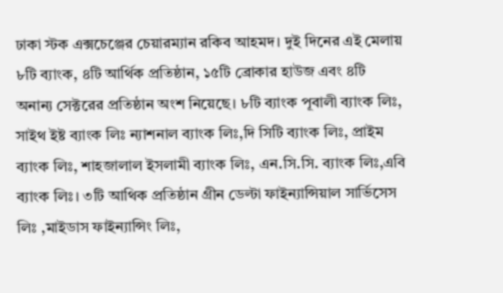ঢাকা স্টক এক্সচেঞ্জের চেয়ারম্যান রকিব আহমদ। দুই দিনের এই মেলায় ৮টি ব্যাংক, ৪টি আর্থিক প্রতিষ্ঠান, ১৫টি ব্রোকার হাউজ এবং ৪টি অনান্য সেক্টরের প্রতিষ্ঠান অংশ নিয়েছে। ৮টি ব্যাংক পূবালী ব্যাংক লিঃ, সাইথ ইষ্ট ব্যাংক লিঃ ন্যাশনাল ব্যাংক লিঃ,দি সিটি ব্যাংক লিঃ, প্রাইম ব্যাংক লিঃ, শাহজালাল ইসলামী ব্যাংক লিঃ, এন.সি.সি. ব্যাংক লিঃ,এবি ব্যাংক লিঃ। ৩টি আথিক প্রতিষ্ঠান গ্রীন ডেল্টা ফাইন্যান্সিয়াল সার্ভিসেস লিঃ ,মাইডাস ফাইন্যান্সিং লিঃ,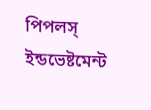পিপলস্ ইন্ডভেষ্টমেন্ট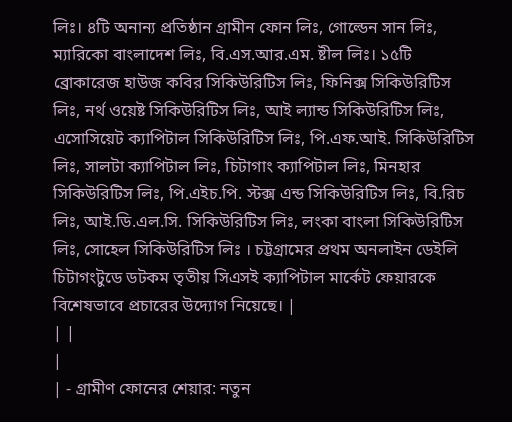লিঃ। ৪টি অনান্য প্রতিষ্ঠান গ্রামীন ফোন লিঃ, গোল্ডেন সান লিঃ, ম্যারিকো বাংলাদেশ লিঃ, বি.এস.আর.এম. ষ্টীল লিঃ। ১৫টি ব্রোকারেজ হাউজ কবির সিকিউরিটিস লিঃ, ফিনিক্স সিকিউরিটিস লিঃ, নর্থ ওয়েষ্ট সিকিউরিটিস লিঃ, আই ল্যান্ড সিকিউরিটিস লিঃ, এসোসিয়েট ক্যাপিটাল সিকিউরিটিস লিঃ, পি.এফ.আই. সিকিউরিটিস লিঃ, সালটা ক্যাপিটাল লিঃ, চিটাগাং ক্যাপিটাল লিঃ, মিনহার সিকিউরিটিস লিঃ, পি.এইচ.পি. স্টক্স এন্ড সিকিউরিটিস লিঃ, বি.রিচ লিঃ, আই.ডি.এল.সি. সিকিউরিটিস লিঃ, লংকা বাংলা সিকিউরিটিস লিঃ, সোহেল সিকিউরিটিস লিঃ । চট্টগ্রামের প্রথম অনলাইন ডেইলি চিটাগংটুডে ডটকম তৃতীয় সিএসই ক্যাপিটাল মার্কেট ফেয়ারকে বিশেষভাবে প্রচারের উদ্যোগ নিয়েছে। |
| |
|
| - গ্রামীণ ফোনের শেয়ার: নতুন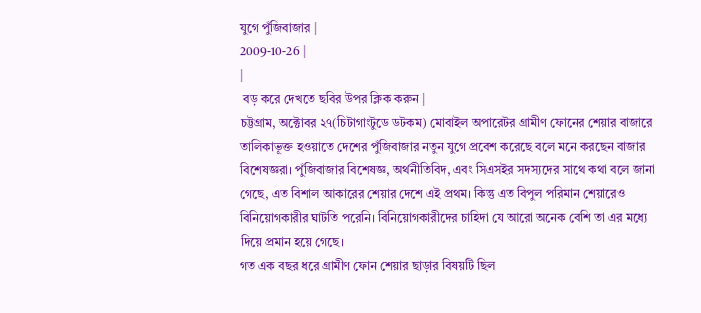যুগে পুঁজিবাজার |
2009-10-26 |
|
 বড় করে দেখতে ছবির উপর ক্লিক করুন |
চট্টগ্রাম, অক্টোবর ২৭(চিটাগাংটুডে ডটকম) মোবাইল অপারেটর গ্রামীণ ফোনের শেয়ার বাজারে তালিকাভূক্ত হওয়াতে দেশের পুঁজিবাজার নতুন যুগে প্রবেশ করেছে বলে মনে করছেন বাজার বিশেষজ্ঞরা। পুঁজিবাজার বিশেষজ্ঞ, অর্থনীতিবিদ, এবং সিএসইর সদস্যদের সাথে কথা বলে জানা গেছে, এত বিশাল আকারের শেয়ার দেশে এই প্রথম। কিন্তু এত বিপুল পরিমান শেয়ারেও বিনিয়োগকারীর ঘাটতি পরেনি। বিনিয়োগকারীদের চাহিদা যে আরো অনেক বেশি তা এর মধ্যে দিয়ে প্রমান হয়ে গেছে।
গত এক বছর ধরে গ্রামীণ ফোন শেয়ার ছাড়ার বিষয়টি ছিল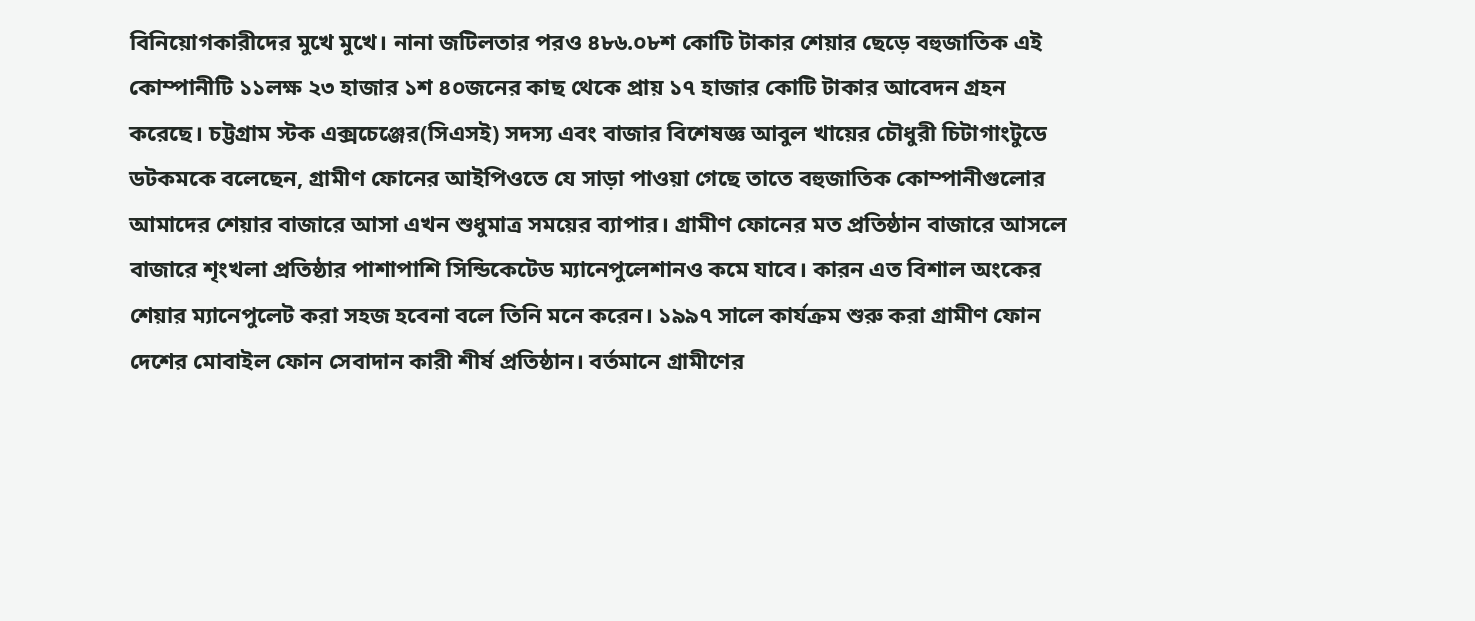বিনিয়োগকারীদের মুখে মুখে। নানা জটিলতার পরও ৪৮৬.০৮শ কোটি টাকার শেয়ার ছেড়ে বহুজাতিক এই কোম্পানীটি ১১লক্ষ ২৩ হাজার ১শ ৪০জনের কাছ থেকে প্রায় ১৭ হাজার কোটি টাকার আবেদন গ্রহন করেছে। চট্টগ্রাম স্টক এক্সচেঞ্জের(সিএসই) সদস্য এবং বাজার বিশেষজ্ঞ আবুল খায়ের চৌধুরী চিটাগাংটুডে ডটকমকে বলেছেন, গ্রামীণ ফোনের আইপিওতে যে সাড়া পাওয়া গেছে তাতে বহুজাতিক কোম্পানীগুলোর আমাদের শেয়ার বাজারে আসা এখন শুধুমাত্র সময়ের ব্যাপার। গ্রামীণ ফোনের মত প্রতিষ্ঠান বাজারে আসলে বাজারে শৃংখলা প্রতিষ্ঠার পাশাপাশি সিন্ডিকেটেড ম্যানেপুলেশানও কমে যাবে। কারন এত বিশাল অংকের শেয়ার ম্যানেপুলেট করা সহজ হবেনা বলে তিনি মনে করেন। ১৯৯৭ সালে কার্যক্রম শুরু করা গ্রামীণ ফোন দেশের মোবাইল ফোন সেবাদান কারী শীর্ষ প্রতিষ্ঠান। বর্তমানে গ্রামীণের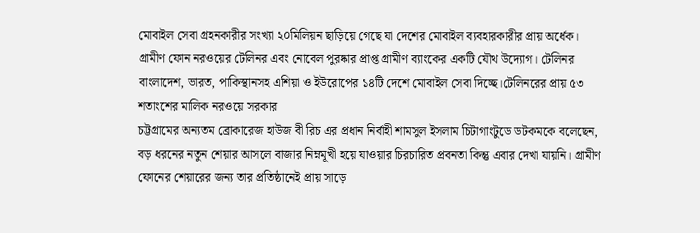মোবাইল সেবা গ্রহনকারীর সংখ্যা ২০মিলিয়ন ছাড়িয়ে গেছে যা দেশের মোবাইল ব্যবহারকারীর প্রায় অর্ধেক।
গ্রামীণ ফোন নরওয়ের টেলিনর এবং নোবেল পুরষ্কার প্রাপ্ত গ্রামীণ ব্যাংকের একটি যৌথ উদ্যোগ। টেলিনর বাংলাদেশ, ভারত, পাকিস্থানসহ এশিয়া ও ইউরোপের ১৪টি দেশে মোবাইল সেবা দিচ্ছে।টেলিনরের প্রায় ৫৩ শতাংশের মালিক নরওয়ে সরকার
চট্টগ্রামের অন্যতম ব্রোকারেজ হাউজ বী রিচ এর প্রধান নির্বাহী শামসুল ইসলাম চিটাগাংটুডে ডটকমকে বলেছেন, বড় ধরনের নতুন শেয়ার আসলে বাজার নিম্নমূখী হয়ে যাওয়ার চিরচারিত প্রবনতা কিন্তু এবার দেখা যায়নি। গ্রামীণ ফোনের শেয়ারের জন্য তার প্রতিষ্ঠানেই প্রায় সাড়ে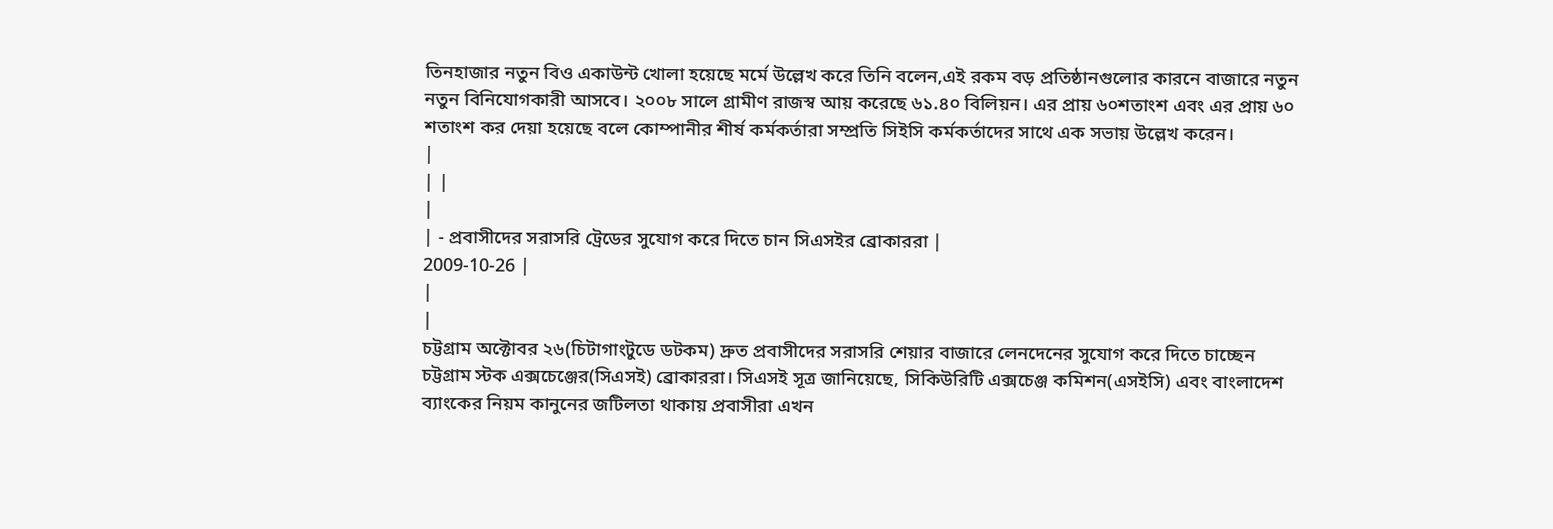তিনহাজার নতুন বিও একাউন্ট খোলা হয়েছে মর্মে উল্লেখ করে তিনি বলেন,এই রকম বড় প্রতিষ্ঠানগুলোর কারনে বাজারে নতুন নতুন বিনিযোগকারী আসবে। ২০০৮ সালে গ্রামীণ রাজস্ব আয় করেছে ৬১.৪০ বিলিয়ন। এর প্রায় ৬০শতাংশ এবং এর প্রায় ৬০ শতাংশ কর দেয়া হয়েছে বলে কোম্পানীর শীর্ষ কর্মকর্তারা সম্প্রতি সিইসি কর্মকর্তাদের সাথে এক সভায় উল্লেখ করেন।
|
| |
|
| - প্রবাসীদের সরাসরি ট্রেডের সুযোগ করে দিতে চান সিএসইর ব্রোকাররা |
2009-10-26 |
|
|
চট্টগ্রাম অক্টোবর ২৬(চিটাগাংটুডে ডটকম) দ্রুত প্রবাসীদের সরাসরি শেয়ার বাজারে লেনদেনের সুযোগ করে দিতে চাচ্ছেন চট্টগ্রাম স্টক এক্সচেঞ্জের(সিএসই) ব্রোকাররা। সিএসই সূত্র জানিয়েছে, সিকিউরিটি এক্সচেঞ্জ কমিশন(এসইসি) এবং বাংলাদেশ ব্যাংকের নিয়ম কানুনের জটিলতা থাকায় প্রবাসীরা এখন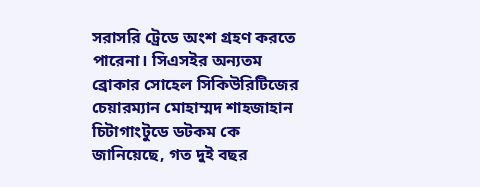সরাসরি ট্রেডে অংশ গ্রহণ করতে পারেনা। সিএসইর অন্যতম ব্রোকার সোহেল সিকিউরিটিজের চেয়ারম্যান মোহাম্মদ শাহজাহান চিটাগাংটুডে ডটকম কে জানিয়েছে, গত দুই বছর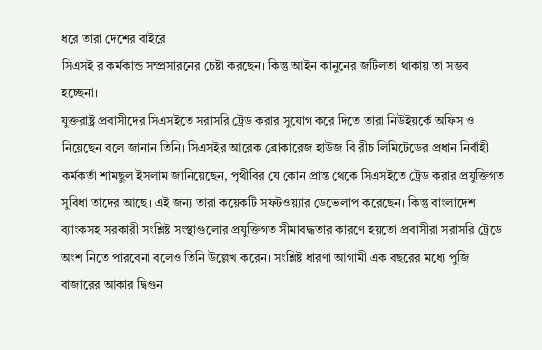ধরে তারা দেশের বাইরে
সিএসই র কর্মকান্ড সম্প্রসারনের চেষ্টা করছেন। কিন্তু আইন কানুনের জটিলতা থাকায় তা সম্ভব হচ্ছেনা।
যুক্তরাষ্ট্র প্রবাসীদের সিএসইতে সরাসরি ট্রেড করার সুযোগ করে দিতে তারা নিউইয়র্কে অফিস ও নিয়েছেন বলে জানান তিনি। সিএসইর আরেক ব্রোকারেজ হাউজ বি রীচ লিমিটেডের প্রধান নির্বাহী কর্মকর্তা শামছুল ইসলাম জানিয়েছেন, পৃথীবির যে কোন প্রান্ত থেকে সিএসইতে ট্রেড করার প্রযুক্তিগত সুবিধা তাদের আছে। এই জন্য তারা কয়েকটি সফটওয়্যার ডেভেলাপ করেছেন। কিন্তু বাংলাদেশ ব্যাংকসহ সরকারী সংশ্লিষ্ট সংস্থাগুলোর প্রযুক্তিগত সীমাবদ্ধতার কারণে হয়তো প্রবাসীরা সরাসরি ট্রেডে অংশ নিতে পারবেনা বলেও তিনি উল্লেখ করেন। সংশ্লিষ্ট ধারণা আগামী এক বছরের মধ্যে পুজি বাজারের আকার দ্বিগুন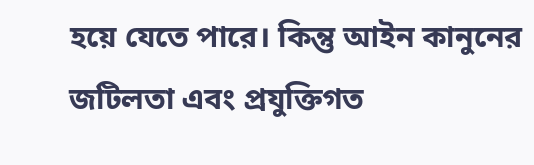হয়ে যেতে পারে। কিন্তু আইন কানুনের জটিলতা এবং প্রযুক্তিগত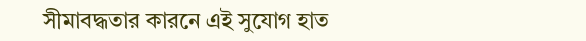সীমাবদ্ধতার কারনে এই সুযোগ হাত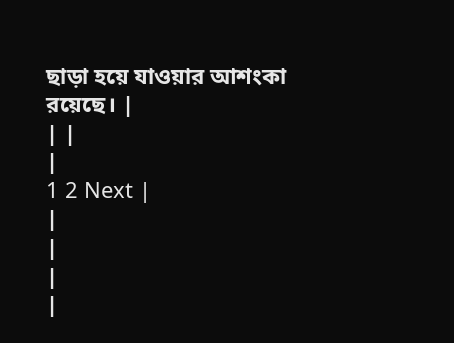ছাড়া হয়ে যাওয়ার আশংকা রয়েছে। |
| |
|
1 2 Next |
|
|
|
|